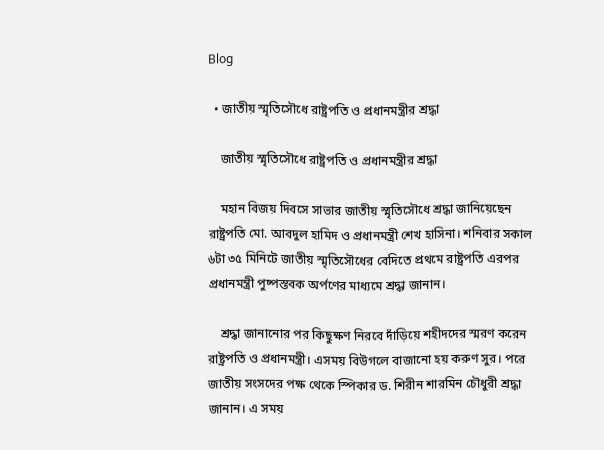Blog

  • জাতীয় স্মৃতিসৌধে রাষ্ট্রপতি ও প্রধানমন্ত্রীর শ্রদ্ধা

    জাতীয় স্মৃতিসৌধে রাষ্ট্রপতি ও প্রধানমন্ত্রীর শ্রদ্ধা

    মহান বিজয় দিবসে সাভার জাতীয় স্মৃতিসৌধে শ্রদ্ধা জানিয়েছেন রাষ্ট্রপতি মো. আবদুল হামিদ ও প্রধানমন্ত্রী শেখ হাসিনা। শনিবার সকাল ৬টা ৩৫ মিনিটে জাতীয় স্মৃতিসৌধের বেদিতে প্রথমে রাষ্ট্রপতি এরপর প্রধানমন্ত্রী পুষ্পস্তবক অর্পণের মাধ্যমে শ্রদ্ধা জানান।

    শ্রদ্ধা জানানোর পর কিছুক্ষণ নিরবে দাঁড়িয়ে শহীদদের স্মরণ করেন রাষ্ট্রপতি ও প্রধানমন্ত্রী। এসময় বিউগলে বাজানো হয় করুণ সুর। পরে জাতীয় সংসদের পক্ষ থেকে স্পিকার ড. শিরীন শারমিন চৌধুরী শ্রদ্ধা জানান। এ সময়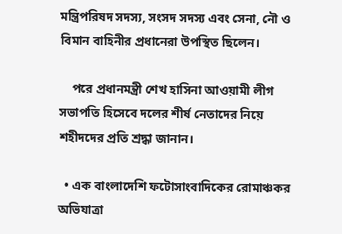মন্ত্রিপরিষদ সদস্য, সংসদ সদস্য এবং সেনা, নৌ ও বিমান বাহিনীর প্রধানেরা উপস্থিত ছিলেন।

    পরে প্রধানমন্ত্রী শেখ হাসিনা আওয়ামী লীগ সভাপতি হিসেবে দলের শীর্ষ নেতাদের নিয়ে শহীদদের প্রতি শ্রদ্ধা জানান।

  • এক বাংলাদেশি ফটোসাংবাদিকের রোমাঞ্চকর অভিযাত্রা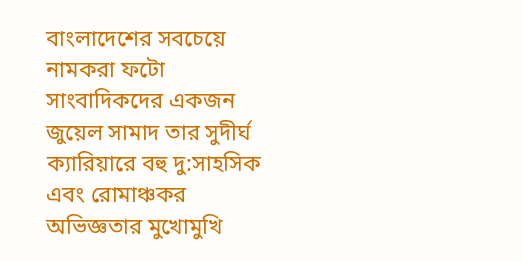বাংলাদেশের সবচেয়ে নামকরা ফটো সাংবাদিকদের একজন জুয়েল সামাদ তার সুদীর্ঘ ক্যারিয়ারে বহু দু:সাহসিক এবং রোমাঞ্চকর অভিজ্ঞতার মুখোমুখি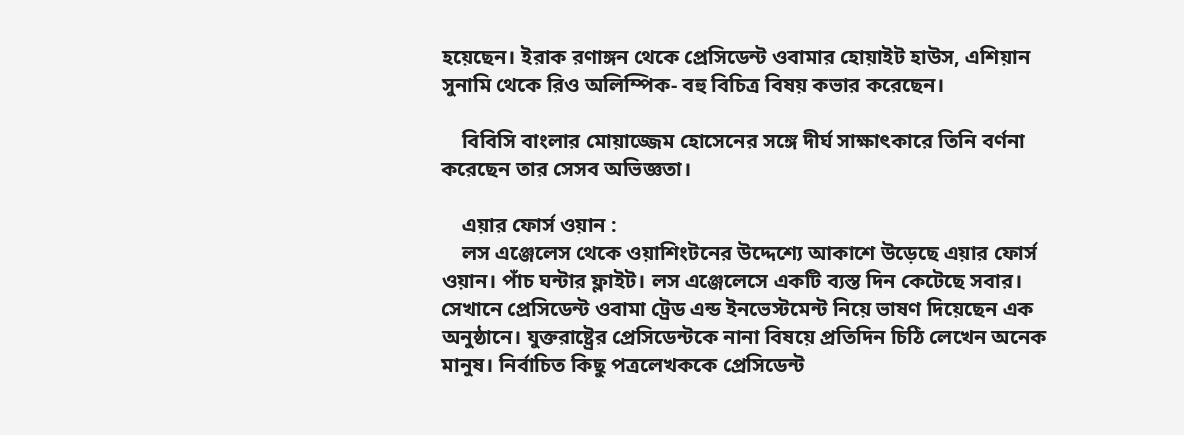হয়েছেন। ইরাক রণাঙ্গন থেকে প্রেসিডেন্ট ওবামার হোয়াইট হাউস, এশিয়ান সুনামি থেকে রিও অলিম্পিক- বহু বিচিত্র বিষয় কভার করেছেন।

    বিবিসি বাংলার মোয়াজ্জেম হোসেনের সঙ্গে দীর্ঘ সাক্ষাৎকারে তিনি বর্ণনা করেছেন তার সেসব অভিজ্ঞতা।

    এয়ার ফোর্স ওয়ান :
    লস এঞ্জেলেস থেকে ওয়াশিংটনের উদ্দেশ্যে আকাশে উড়েছে এয়ার ফোর্স ওয়ান। পাঁচ ঘন্টার ফ্লাইট। লস এঞ্জেলেসে একটি ব্যস্ত দিন কেটেছে সবার। সেখানে প্রেসিডেন্ট ওবামা ট্রেড এন্ড ইনভেস্টমেন্ট নিয়ে ভাষণ দিয়েছেন এক অনুষ্ঠানে। যুক্তরাষ্ট্রের প্রেসিডেন্টকে নানা বিষয়ে প্রতিদিন চিঠি লেখেন অনেক মানুষ। নির্বাচিত কিছু পত্রলেখককে প্রেসিডেন্ট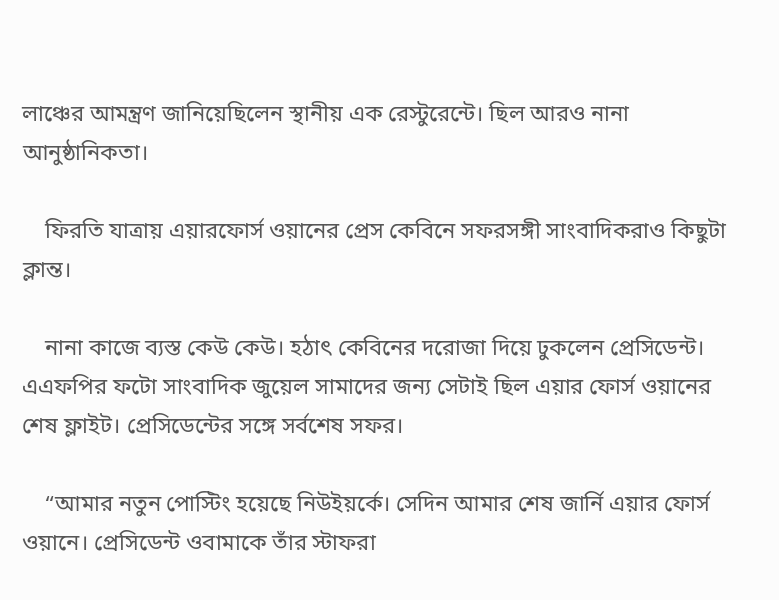লাঞ্চের আমন্ত্রণ জানিয়েছিলেন স্থানীয় এক রেস্টুরেন্টে। ছিল আরও নানা আনুষ্ঠানিকতা।

    ফিরতি যাত্রায় এয়ারফোর্স ওয়ানের প্রেস কেবিনে সফরসঙ্গী সাংবাদিকরাও কিছুটা ক্লান্ত।

    নানা কাজে ব্যস্ত কেউ কেউ। হঠাৎ কেবিনের দরোজা দিয়ে ঢুকলেন প্রেসিডেন্ট। এএফপির ফটো সাংবাদিক জুয়েল সামাদের জন্য সেটাই ছিল এয়ার ফোর্স ওয়ানের শেষ ফ্লাইট। প্রেসিডেন্টের সঙ্গে সর্বশেষ সফর।

    “আমার নতুন পোস্টিং হয়েছে নিউইয়র্কে। সেদিন আমার শেষ জার্নি এয়ার ফোর্স ওয়ানে। প্রেসিডেন্ট ওবামাকে তাঁর স্টাফরা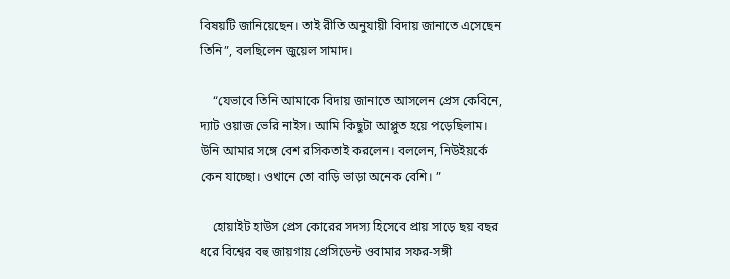বিষয়টি জানিয়েছেন। তাই রীতি অনুযায়ী বিদায় জানাতে এসেছেন তিনি”, বলছিলেন জুয়েল সামাদ।

    “যেভাবে তিনি আমাকে বিদায় জানাতে আসলেন প্রেস কেবিনে, দ্যাট ওয়াজ ভেরি নাইস। আমি কিছুটা আপ্লুত হয়ে পড়েছিলাম। উনি আমার সঙ্গে বেশ রসিকতাই করলেন। বললেন, নিউইয়র্কে কেন যাচ্ছো। ওখানে তো বাড়ি ভাড়া অনেক বেশি। ”

    হোয়াইট হাউস প্রেস কোরের সদস্য হিসেবে প্রায় সাড়ে ছয় বছর ধরে বিশ্বের বহু জায়গায় প্রেসিডেন্ট ওবামার সফর-সঙ্গী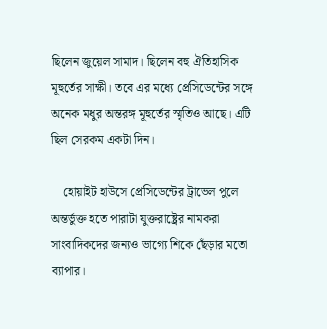ছিলেন জুয়েল সামাদ। ছিলেন বহু ঐতিহাসিক মূহুর্তের সাক্ষী। তবে এর মধ্যে প্রেসিডেন্টের সঙ্গে অনেক মধুর অন্তরঙ্গ মূহুর্তের স্মৃতিও আছে। এটি ছিল সেরকম একটা দিন।

    হোয়াইট হাউসে প্রেসিডেন্টের ট্রাভেল পুলে অন্তর্ভুক্ত হতে পারাটা যুক্তরাষ্ট্রের নামকরা সাংবাদিকদের জন্যও ভাগ্যে শিকে ছেঁড়ার মতো ব্যাপার।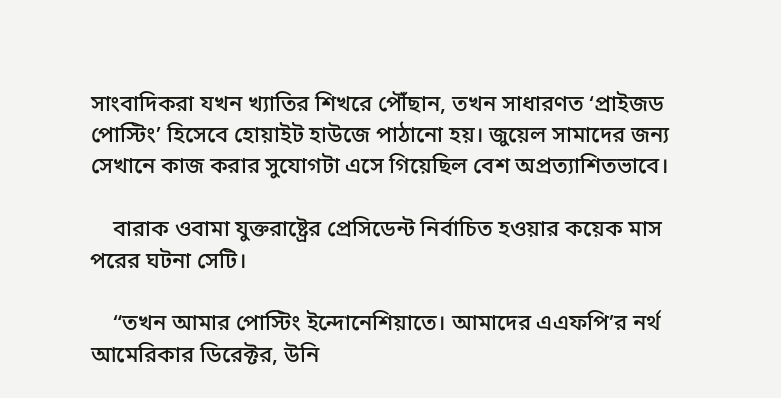সাংবাদিকরা যখন খ্যাতির শিখরে পৌঁছান, তখন সাধারণত ‘প্রাইজড পোস্টিং’ হিসেবে হোয়াইট হাউজে পাঠানো হয়। জুয়েল সামাদের জন্য সেখানে কাজ করার সুযোগটা এসে গিয়েছিল বেশ অপ্রত্যাশিতভাবে।

    বারাক ওবামা যুক্তরাষ্ট্রের প্রেসিডেন্ট নির্বাচিত হওয়ার কয়েক মাস পরের ঘটনা সেটি।

    “তখন আমার পোস্টিং ইন্দোনেশিয়াতে। আমাদের এএফপি’র নর্থ আমেরিকার ডিরেক্টর, উনি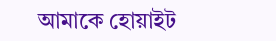আমাকে হোয়াইট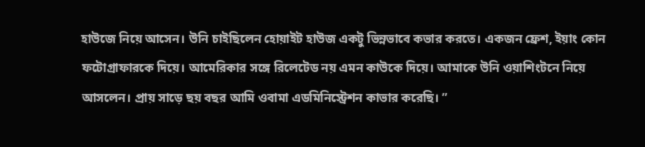হাউজে নিয়ে আসেন। উনি চাইছিলেন হোয়াইট হাউজ একটু ভিন্নভাবে কভার করতে। একজন ফ্রেশ, ইয়াং কোন ফটোগ্রাফারকে দিয়ে। আমেরিকার সঙ্গে রিলেটেড নয় এমন কাউকে দিয়ে। আমাকে উনি ওয়াশিংটনে নিয়ে আসলেন। প্রায় সাড়ে ছয় বছর আমি ওবামা এডমিনিস্ট্রেশন কাভার করেছি। ”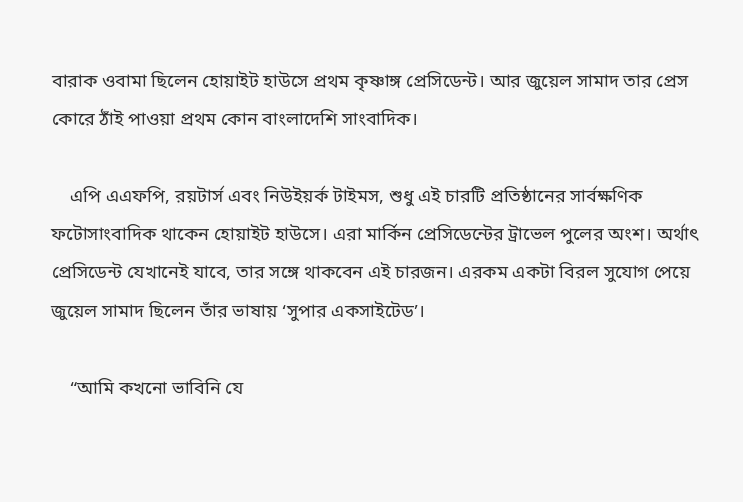বারাক ওবামা ছিলেন হোয়াইট হাউসে প্রথম কৃষ্ণাঙ্গ প্রেসিডেন্ট। আর জুয়েল সামাদ তার প্রেস কোরে ঠাঁই পাওয়া প্রথম কোন বাংলাদেশি সাংবাদিক।

    এপি এএফপি, রয়টার্স এবং নিউইয়র্ক টাইমস, শুধু এই চারটি প্রতিষ্ঠানের সার্বক্ষণিক ফটোসাংবাদিক থাকেন হোয়াইট হাউসে। এরা মার্কিন প্রেসিডেন্টের ট্রাভেল পুলের অংশ। অর্থাৎ প্রেসিডেন্ট যেখানেই যাবে, তার সঙ্গে থাকবেন এই চারজন। এরকম একটা বিরল সুযোগ পেয়ে জুয়েল সামাদ ছিলেন তাঁর ভাষায় ‘সুপার একসাইটেড’।

    “আমি কখনো ভাবিনি যে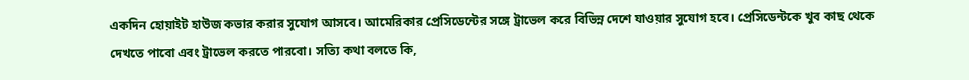একদিন হোয়াইট হাউজ কভার করার সুযোগ আসবে। আমেরিকার প্রেসিডেন্টের সঙ্গে ট্রাভেল করে বিভিন্ন দেশে যাওয়ার সুযোগ হবে। প্রেসিডেন্টকে খুব কাছ থেকে দেখতে পাবো এবং ট্রাভেল করতে পারবো। সত্যি কথা বলতে কি,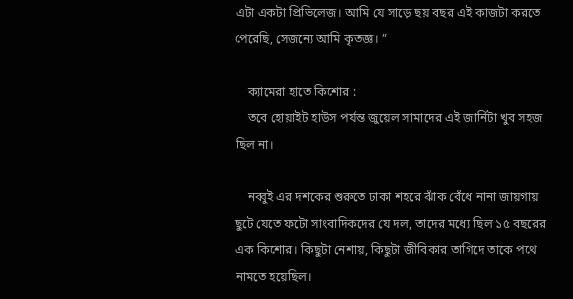এটা একটা প্রিভিলেজ। আমি যে সাড়ে ছয় বছর এই কাজটা করতে পেরেছি, সেজন্যে আমি কৃতজ্ঞ। ”

    ক্যামেরা হাতে কিশোর :
    তবে হোয়াইট হাউস পর্যন্ত জুয়েল সামাদের এই জার্নিটা খুব সহজ ছিল না।

    নব্বুই এর দশকের শুরুতে ঢাকা শহরে ঝাঁক বেঁধে নানা জায়গায় ছুটে যেতে ফটো সাংবাদিকদের যে দল, তাদের মধ্যে ছিল ১৫ বছরের এক কিশোর। কিছুটা নেশায়, কিছুটা জীবিকার তাগিদে তাকে পথে নামতে হয়েছিল।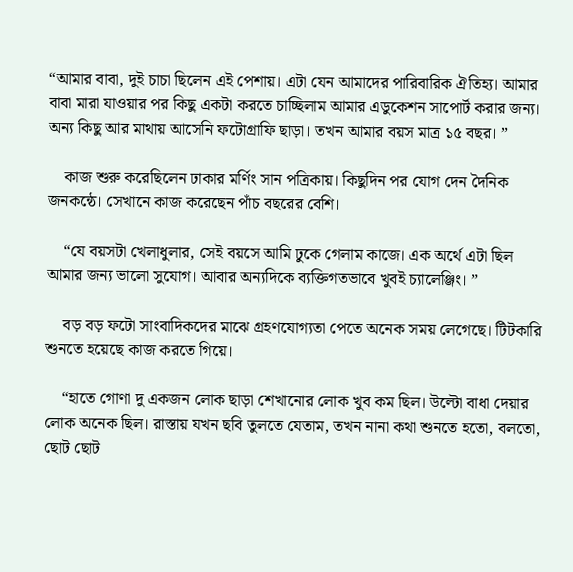“আমার বাবা, দুই চাচা ছিলেন এই পেশায়। এটা যেন আমাদের পারিবারিক ঐতিহ্য। আমার বাবা মারা যাওয়ার পর কিছু একটা করতে চাচ্ছিলাম আমার এডুকেশন সাপোর্ট করার জন্য। অন্য কিছু আর মাথায় আসেনি ফটোগ্রাফি ছাড়া। তখন আমার বয়স মাত্র ১৫ বছর। ”

    কাজ শুরু করেছিলেন ঢাকার মর্ণিং সান পত্রিকায়। কিছুদিন পর যোগ দেন দৈনিক জনকন্ঠে। সেখানে কাজ করেছেন পাঁচ বছরের বেশি।

    “যে বয়সটা খেলাধুলার, সেই বয়সে আমি ঢুকে গেলাম কাজে। এক অর্থে এটা ছিল আমার জন্য ভালো সুযোগ। আবার অন্যদিকে ব্যক্তিগতভাবে খুবই চ্যালেঞ্জিং। ”

    বড় বড় ফটো সাংবাদিকদের মাঝে গ্রহণযোগ্যতা পেতে অনেক সময় লেগেছে। টিটকারি শুনতে হয়েছে কাজ করতে গিয়ে।

    “হাতে গোণা দু একজন লোক ছাড়া শেখানোর লোক খুব কম ছিল। উল্টো বাধা দেয়ার লোক অনেক ছিল। রাস্তায় যখন ছবি তুলতে যেতাম, তখন নানা কথা শুনতে হতো, বলতো, ছোট ছোট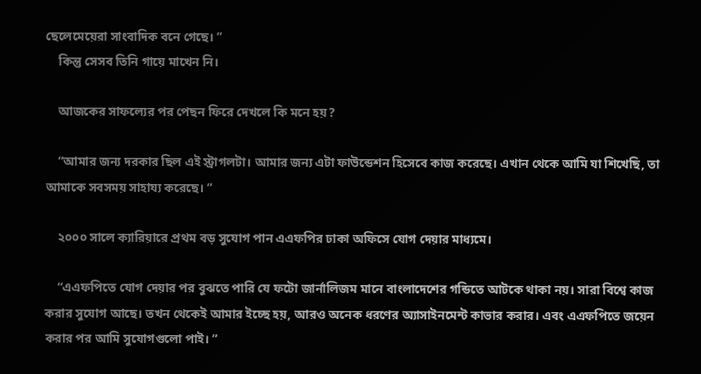ছেলেমেয়েরা সাংবাদিক বনে গেছে। ”
    কিন্তু সেসব তিনি গায়ে মাখেন নি।

    আজকের সাফল্যের পর পেছন ফিরে দেখলে কি মনে হয়?

    “আমার জন্য দরকার ছিল এই স্ট্রাগলটা। আমার জন্য এটা ফাউন্ডেশন হিসেবে কাজ করেছে। এখান থেকে আমি যা শিখেছি, তা আমাকে সবসময় সাহায্য করেছে। ”

    ২০০০ সালে ক্যারিয়ারে প্রথম বড় সুযোগ পান এএফপির ঢাকা অফিসে যোগ দেয়ার মাধ্যমে।

    “এএফপিতে যোগ দেয়ার পর বুঝতে পারি যে ফটো জার্নালিজম মানে বাংলাদেশের গন্ডিতে আটকে থাকা নয়। সারা বিশ্বে কাজ করার সুযোগ আছে। তখন থেকেই আমার ইচ্ছে হয়, আরও অনেক ধরণের অ্যাসাইনমেন্ট কাভার করার। এবং এএফপিতে জয়েন করার পর আমি সুযোগগুলো পাই। ”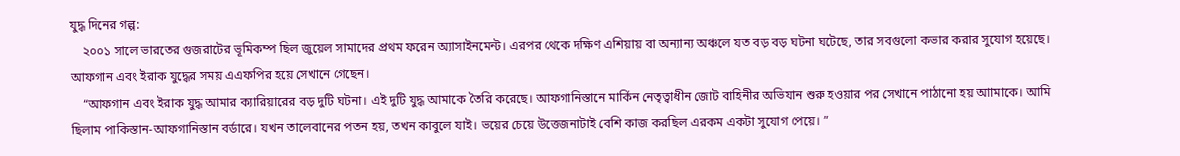যুদ্ধ দিনের গল্প:
    ২০০১ সালে ভারতের গুজরাটের ভূমিকম্প ছিল জুয়েল সামাদের প্রথম ফরেন অ্যাসাইনমেন্ট। এরপর থেকে দক্ষিণ এশিয়ায় বা অন্যান্য অঞ্চলে যত বড় বড় ঘটনা ঘটেছে, তার সবগুলো কভার করার সুযোগ হয়েছে। আফগান এবং ইরাক যুদ্ধের সময় এএফপির হয়ে সেখানে গেছেন।
    “আফগান এবং ইরাক যুদ্ধ আমার ক্যারিয়ারের বড় দুটি ঘটনা। এই দুটি যুদ্ধ আমাকে তৈরি করেছে। আফগানিস্তানে মার্কিন নেতৃত্বাধীন জোট বাহিনীর অভিযান শুরু হওয়ার পর সেখানে পাঠানো হয় আামাকে। আমি ছিলাম পাকিস্তান-আফগানিস্তান বর্ডারে। যখন তালেবানের পতন হয়, তখন কাবুলে যাই। ভয়ের চেয়ে উত্তেজনাটাই বেশি কাজ করছিল এরকম একটা সুযোগ পেয়ে। ”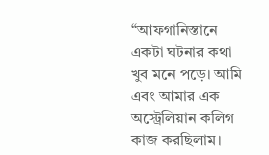“আফগানিস্তানে একটা ঘটনার কথা খুব মনে পড়ে। আমি এবং আমার এক অস্ট্রেলিয়ান কলিগ কাজ করছিলাম।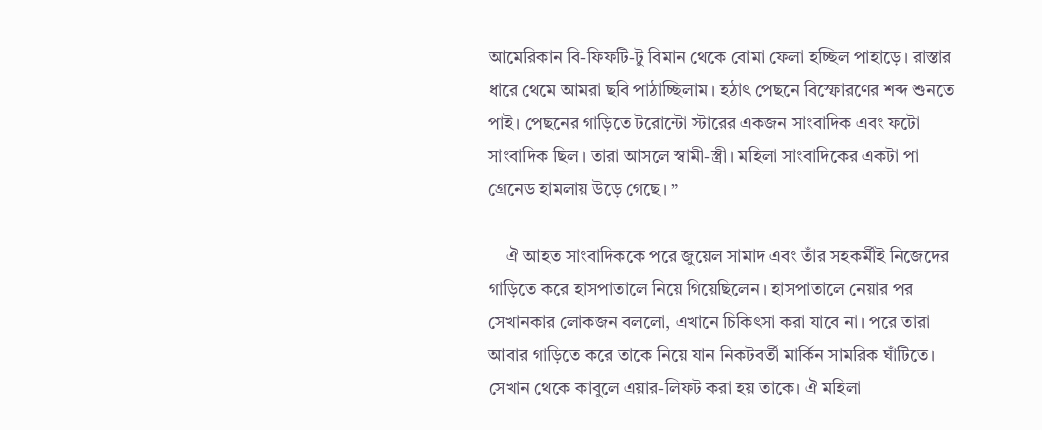আমেরিকান বি-ফিফটি-টু বিমান থেকে বোমা ফেলা হচ্ছিল পাহাড়ে। রাস্তার ধারে থেমে আমরা ছবি পাঠাচ্ছিলাম। হঠাৎ পেছনে বিস্ফোরণের শব্দ শুনতে পাই। পেছনের গাড়িতে টরোন্টো স্টারের একজন সাংবাদিক এবং ফটো সাংবাদিক ছিল। তারা আসলে স্বামী-স্ত্রী। মহিলা সাংবাদিকের একটা পা গ্রেনেড হামলায় উড়ে গেছে। ”

    ঐ আহত সাংবাদিককে পরে জুয়েল সামাদ এবং তাঁর সহকর্মীই নিজেদের গাড়িতে করে হাসপাতালে নিয়ে গিয়েছিলেন। হাসপাতালে নেয়ার পর সেখানকার লোকজন বললো, এখানে চিকিৎসা করা যাবে না। পরে তারা আবার গাড়িতে করে তাকে নিয়ে যান নিকটবর্তী মার্কিন সামরিক ঘাঁটিতে। সেখান থেকে কাবুলে এয়ার-লিফট করা হয় তাকে। ঐ মহিলা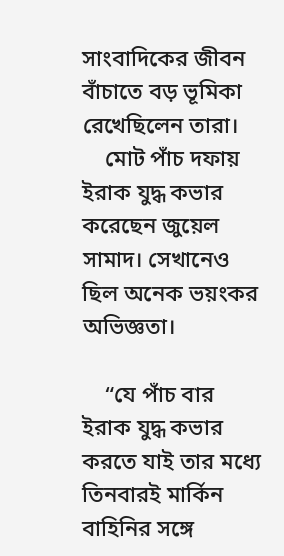সাংবাদিকের জীবন বাঁচাতে বড় ভূমিকা রেখেছিলেন তারা।
    মোট পাঁচ দফায় ইরাক যুদ্ধ কভার করেছেন জুয়েল সামাদ। সেখানেও ছিল অনেক ভয়ংকর অভিজ্ঞতা।

    “যে পাঁচ বার ইরাক যুদ্ধ কভার করতে যাই তার মধ্যে তিনবারই মার্কিন বাহিনির সঙ্গে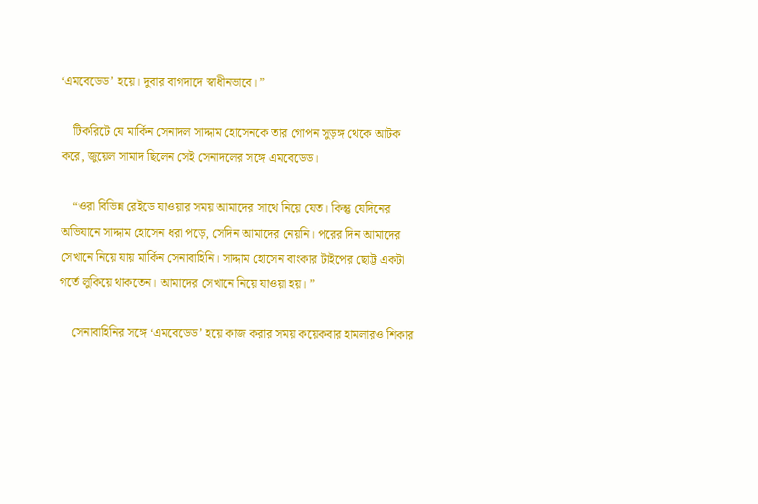‘এমবেডেড’ হয়ে। দুবার বাগদাদে স্বাধীনভাবে। ”

    টিকরিটে যে মার্কিন সেনাদল সাদ্দাম হোসেনকে তার গোপন সুড়ঙ্গ থেকে আটক করে, জুয়েল সামাদ ছিলেন সেই সেনাদলের সঙ্গে এমবেডেড।

    “ওরা বিভিন্ন রেইডে যাওয়ার সময় আমাদের সাথে নিয়ে যেত। কিন্তু যেদিনের অভিযানে সাদ্দাম হোসেন ধরা পড়ে, সেদিন আমাদের নেয়নি। পরের দিন আমাদের সেখানে নিয়ে যায় মার্কিন সেনাবাহিনি। সাদ্দাম হোসেন বাংকার টাইপের ছোট্ট একটা গর্তে লুকিয়ে থাকতেন। আমাদের সেখানে নিয়ে যাওয়া হয়। ”

    সেনাবাহিনির সঙ্গে ‘এমবেডেড’ হয়ে কাজ করার সময় কয়েকবার হামলারও শিকার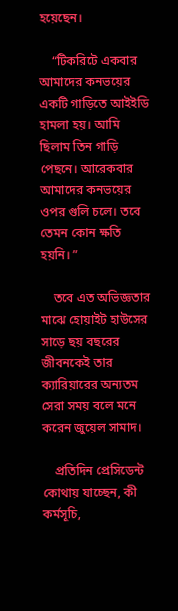হয়েছেন।

    “টিকরিটে একবার আমাদের কনভয়ের একটি গাড়িতে আইইডি হামলা হয়। আমি ছিলাম তিন গাড়ি পেছনে। আরেকবার আমাদের কনভয়ের ওপর গুলি চলে। তবে তেমন কোন ক্ষতি হয়নি। ”

    তবে এত অভিজ্ঞতার মাঝে হোয়াইট হাউসের সাড়ে ছয় বছরের জীবনকেই তার ক্যারিয়ারের অন্যতম সেরা সময় বলে মনে করেন জুয়েল সামাদ।

    প্রতিদিন প্রেসিডেন্ট কোথায় যাচ্ছেন, কী কর্মসূচি,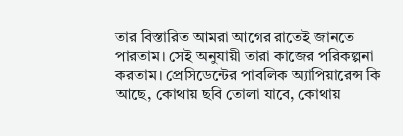তার বিস্তারিত আমরা আগের রাতেই জানতে পারতাম। সেই অনুযায়ী তারা কাজের পরিকল্পনা করতাম। প্রেসিডেন্টের পাবলিক অ্যাপিয়ারেন্স কি আছে, কোথায় ছবি তোলা যাবে, কোথায়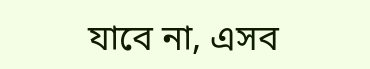যাবে না, এসব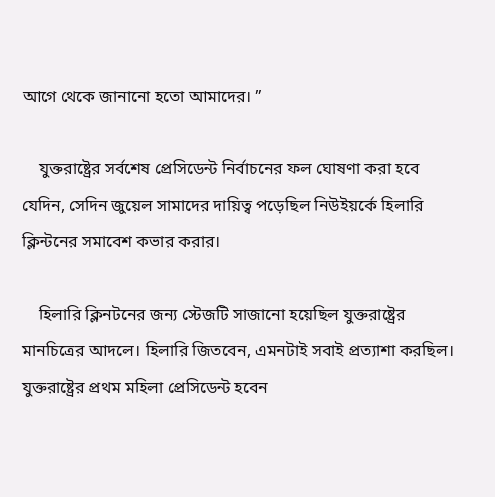আগে থেকে জানানো হতো আমাদের। ”

    যুক্তরাষ্ট্রের সর্বশেষ প্রেসিডেন্ট নির্বাচনের ফল ঘোষণা করা হবে যেদিন, সেদিন জুয়েল সামাদের দায়িত্ব পড়েছিল নিউইয়র্কে হিলারি ক্লিন্টনের সমাবেশ কভার করার।

    হিলারি ক্লিনটনের জন্য স্টেজটি সাজানো হয়েছিল যুক্তরাষ্ট্রের মানচিত্রের আদলে। হিলারি জিতবেন, এমনটাই সবাই প্রত্যাশা করছিল। যুক্তরাষ্ট্রের প্রথম মহিলা প্রেসিডেন্ট হবেন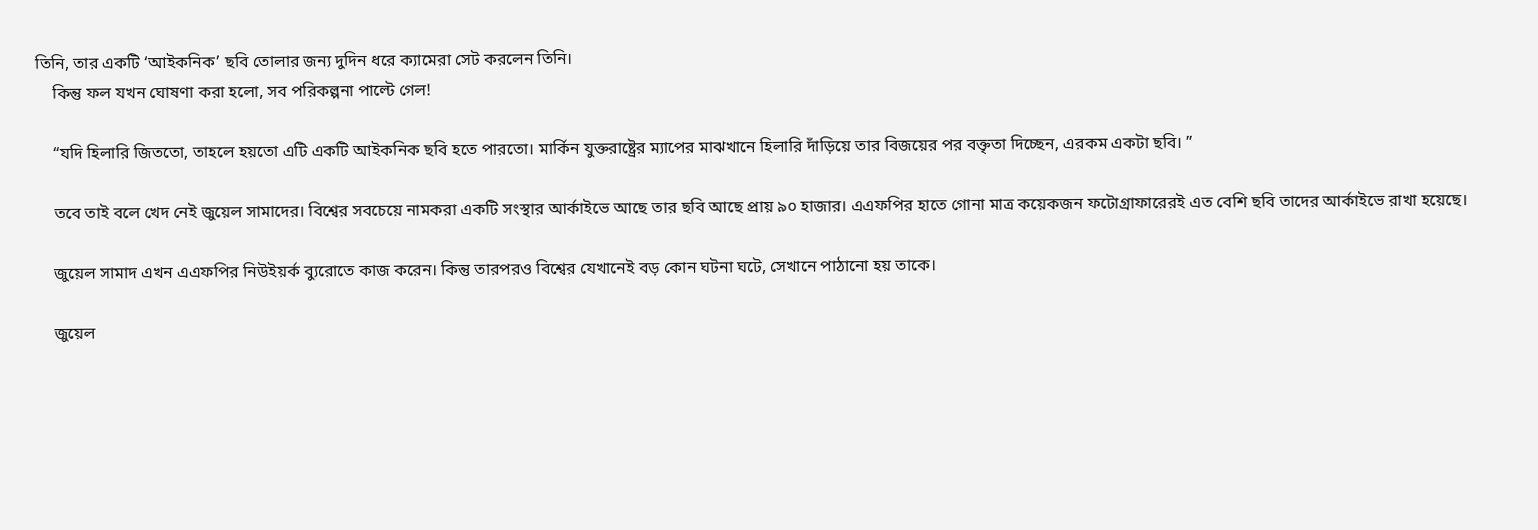তিনি, তার একটি ‘আইকনিক’ ছবি তোলার জন্য দুদিন ধরে ক্যামেরা সেট করলেন তিনি।
    কিন্তু ফল যখন ঘোষণা করা হলো, সব পরিকল্পনা পাল্টে গেল!

    “যদি হিলারি জিততো, তাহলে হয়তো এটি একটি আইকনিক ছবি হতে পারতো। মার্কিন যুক্তরাষ্ট্রের ম্যাপের মাঝখানে হিলারি দাঁড়িয়ে তার বিজয়ের পর বক্তৃতা দিচ্ছেন, এরকম একটা ছবি। ”

    তবে তাই বলে খেদ নেই জুয়েল সামাদের। বিশ্বের সবচেয়ে নামকরা একটি সংস্থার আর্কাইভে আছে তার ছবি আছে প্রায় ৯০ হাজার। এএফপির হাতে গোনা মাত্র কয়েকজন ফটোগ্রাফারেরই এত বেশি ছবি তাদের আর্কাইভে রাখা হয়েছে।

    জুয়েল সামাদ এখন এএফপির নিউইয়র্ক ব্যুরোতে কাজ করেন। কিন্তু তারপরও বিশ্বের যেখানেই বড় কোন ঘটনা ঘটে, সেখানে পাঠানো হয় তাকে।

    জুয়েল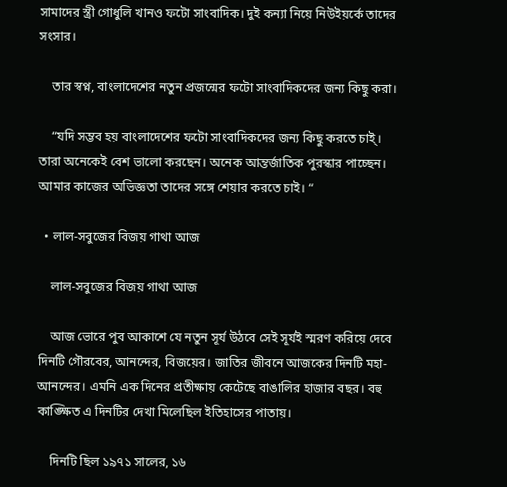সামাদের স্ত্রী গোধুলি খানও ফটো সাংবাদিক। দুই কন্যা নিয়ে নিউইয়র্কে তাদের সংসার।

    তার স্বপ্ন, বাংলাদেশের নতুন প্রজন্মের ফটো সাংবাদিকদের জন্য কিছু করা।

    “যদি সম্ভব হয় বাংলাদেশের ফটো সাংবাদিকদের জন্য কিছু করতে চাই্। তারা অনেকেই বেশ ভালো করছেন। অনেক আন্তর্জাতিক পুরস্কার পাচ্ছেন। আমার কাজের অভিজ্ঞতা তাদের সঙ্গে শেয়ার করতে চাই। “

  • লাল-সবুজের বিজয় গাথা আজ

    লাল-সবুজের বিজয় গাথা আজ

    আজ ভোরে পুব আকাশে যে নতুন সূর্য উঠবে সেই সূর্যই স্মরণ করিয়ে দেবে দিনটি গৌরবের, আনন্দের, বিজয়ের। জাতির জীবনে আজকের দিনটি মহা-আনন্দের। এমনি এক দিনের প্রতীক্ষায় কেটেছে বাঙালির হাজার বছর। বহু কাঙ্ক্ষিত এ দিনটির দেখা মিলেছিল ইতিহাসের পাতায়।

    দিনটি ছিল ১৯৭১ সালের, ১৬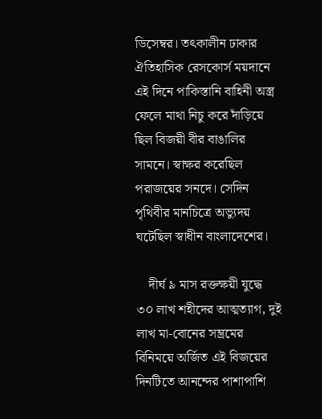ডিসেম্বর। তৎকালীন ঢাকার ঐতিহাসিক রেসকোর্স ময়দানে এই দিনে পাকিস্তানি বাহিনী অস্ত্র ফেলে মাথা নিচু করে দাঁড়িয়ে ছিল বিজয়ী বীর বাঙালির সামনে। স্বাক্ষর করেছিল পরাজয়ের সনদে। সেদিন পৃথিবীর মানচিত্রে অভ্যুদয় ঘটেছিল স্বাধীন বাংলাদেশের।

    দীর্ঘ ৯ মাস রক্তক্ষয়ী যুদ্ধে ৩০ লাখ শহীদের আত্মত্যাগ, দুই লাখ মা-বোনের সম্ভ্রমের বিনিময়ে অর্জিত এই বিজয়ের দিনটিতে আনন্দের পাশাপাশি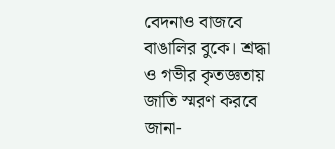বেদনাও বাজবে বাঙালির বুকে। শ্রদ্ধা ও গভীর কৃতজ্ঞতায় জাতি স্মরণ করবে জানা-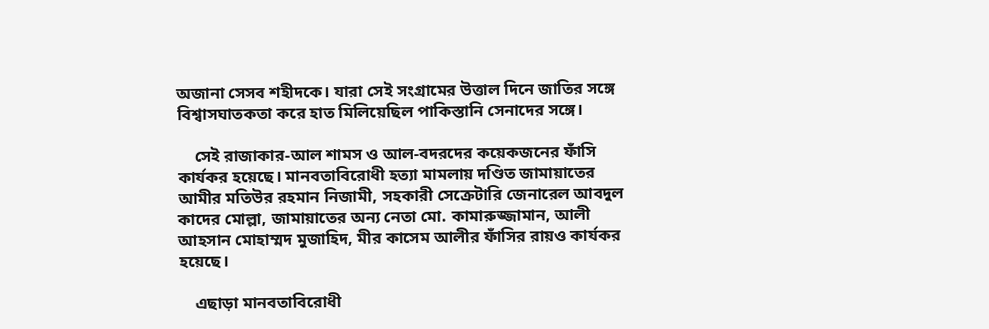অজানা সেসব শহীদকে। যারা সেই সংগ্রামের উত্তাল দিনে জাতির সঙ্গে বিশ্বাসঘাতকতা করে হাত মিলিয়েছিল পাকিস্তানি সেনাদের সঙ্গে।

    সেই রাজাকার-আল শামস ও আল-বদরদের কয়েকজনের ফাঁসি কার্যকর হয়েছে। মানবতাবিরোধী হত্যা মামলায় দণ্ডিত জামায়াতের আমীর মতিউর রহমান নিজামী, সহকারী সেক্রেটারি জেনারেল আবদুল কাদের মোল্লা, জামায়াতের অন্য নেতা মো. কামারুজ্জামান, আলী আহসান মোহাম্মদ মুজাহিদ, মীর কাসেম আলীর ফাঁসির রায়ও কার্যকর হয়েছে।

    এছাড়া মানবতাবিরোধী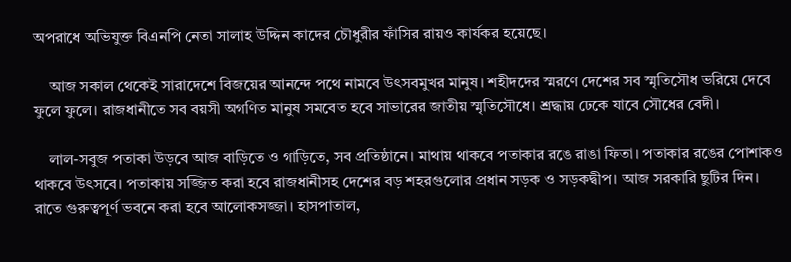অপরাধে অভিযুক্ত বিএনপি নেতা সালাহ উদ্দিন কাদের চৌধুরীর ফাঁসির রায়ও কার্যকর হয়েছে।

    আজ সকাল থেকেই সারাদেশে বিজয়ের আনন্দে পথে নামবে উৎসবমুখর মানুষ। শহীদদের স্মরণে দেশের সব স্মৃতিসৌধ ভরিয়ে দেবে ফুলে ফুলে। রাজধানীতে সব বয়সী অগণিত মানুষ সমবেত হবে সাভারের জাতীয় স্মৃতিসৌধে। শ্রদ্ধায় ঢেকে যাবে সৌধের বেদী।

    লাল-সবুজ পতাকা উড়বে আজ বাড়িতে ও গাড়িতে, সব প্রতিষ্ঠানে। মাথায় থাকবে পতাকার রঙে রাঙা ফিতা। পতাকার রঙের পোশাকও থাকবে উৎসবে। পতাকায় সজ্জিত করা হবে রাজধানীসহ দেশের বড় শহরগুলোর প্রধান সড়ক ও সড়কদ্বীপ। আজ সরকারি ছুটির দিন। রাতে গুরুত্বপূর্ণ ভবনে করা হবে আলোকসজ্জা। হাসপাতাল,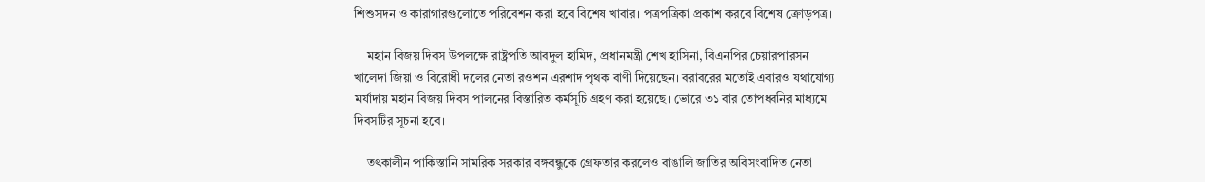শিশুসদন ও কারাগারগুলোতে পরিবেশন করা হবে বিশেষ খাবার। পত্রপত্রিকা প্রকাশ করবে বিশেষ ক্রোড়পত্র।

    মহান বিজয় দিবস উপলক্ষে রাষ্ট্রপতি আবদুল হামিদ, প্রধানমন্ত্রী শেখ হাসিনা, বিএনপির চেয়ারপারসন খালেদা জিয়া ও বিরোধী দলের নেতা রওশন এরশাদ পৃথক বাণী দিয়েছেন। বরাবরের মতোই এবারও যথাযোগ্য মর্যাদায় মহান বিজয় দিবস পালনের বিস্তারিত কর্মসূচি গ্রহণ করা হয়েছে। ভোরে ৩১ বার তোপধ্বনির মাধ্যমে দিবসটির সূচনা হবে।

    তৎকালীন পাকিস্তানি সামরিক সরকার বঙ্গবন্ধুকে গ্রেফতার করলেও বাঙালি জাতির অবিসংবাদিত নেতা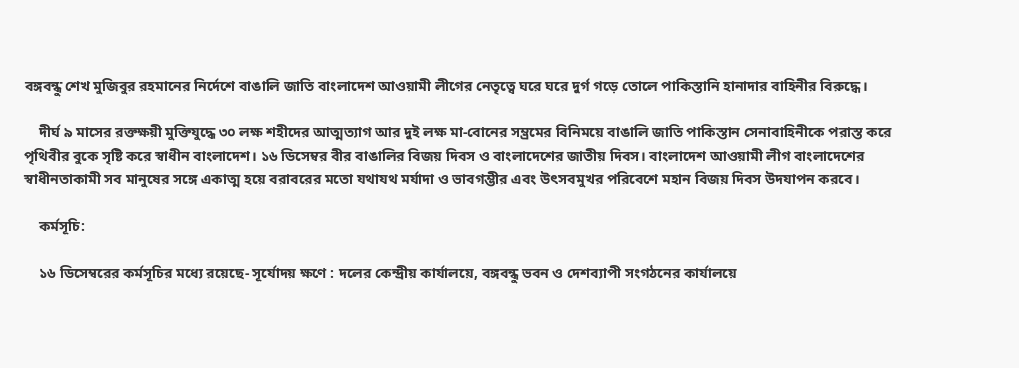বঙ্গবন্ধু শেখ মুজিবুর রহমানের নির্দেশে বাঙালি জাতি বাংলাদেশ আওয়ামী লীগের নেতৃত্বে ঘরে ঘরে দুর্গ গড়ে তোলে পাকিস্তানি হানাদার বাহিনীর বিরুদ্ধে।

    দীর্ঘ ৯ মাসের রক্তক্ষয়ী মুক্তিযুদ্ধে ৩০ লক্ষ শহীদের আত্মত্যাগ আর দুই লক্ষ মা-বোনের সম্ভ্রমের বিনিময়ে বাঙালি জাতি পাকিস্তান সেনাবাহিনীকে পরাস্ত করে পৃথিবীর বুকে সৃষ্টি করে স্বাধীন বাংলাদেশ। ১৬ ডিসেম্বর বীর বাঙালির বিজয় দিবস ও বাংলাদেশের জাতীয় দিবস। বাংলাদেশ আওয়ামী লীগ বাংলাদেশের স্বাধীনতাকামী সব মানুষের সঙ্গে একাত্ম হয়ে বরাবরের মতো যথাযথ মর্যাদা ও ভাবগম্ভীর এবং উৎসবমুখর পরিবেশে মহান বিজয় দিবস উদযাপন করবে।

    কর্মসূচি:

    ১৬ ডিসেম্বরের কর্মসূচির মধ্যে রয়েছে- সূর্যোদয় ক্ষণে : দলের কেন্দ্রীয় কার্যালয়ে, বঙ্গবন্ধু ভবন ও দেশব্যাপী সংগঠনের কার্যালয়ে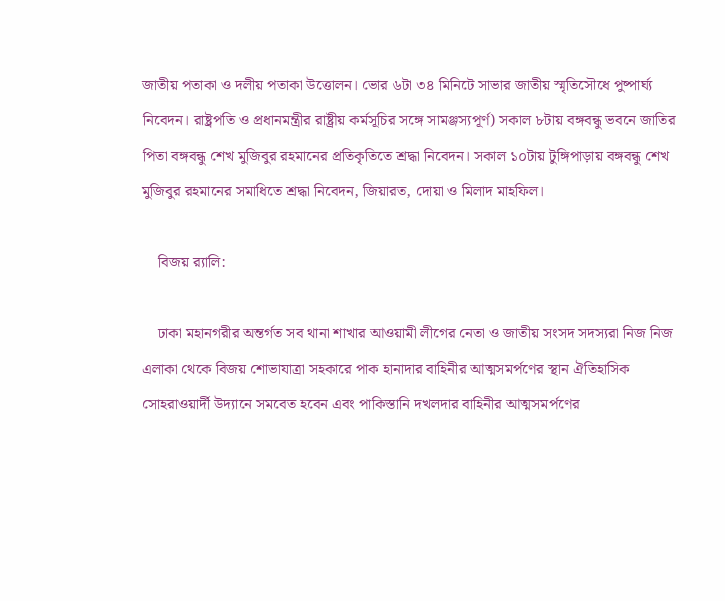জাতীয় পতাকা ও দলীয় পতাকা উত্তোলন। ভোর ৬টা ৩৪ মিনিটে সাভার জাতীয় স্মৃতিসৌধে পুষ্পার্ঘ্য নিবেদন। রাষ্ট্রপতি ও প্রধানমন্ত্রীর রাষ্ট্রীয় কর্মসূচির সঙ্গে সামঞ্জস্যপূর্ণ) সকাল ৮টায় বঙ্গবন্ধু ভবনে জাতির পিতা বঙ্গবন্ধু শেখ মুজিবুর রহমানের প্রতিকৃতিতে শ্রদ্ধা নিবেদন। সকাল ১০টায় টুঙ্গিপাড়ায় বঙ্গবন্ধু শেখ মুজিবুর রহমানের সমাধিতে শ্রদ্ধা নিবেদন, জিয়ারত, দোয়া ও মিলাদ মাহফিল।

    বিজয় র‌্যালি:

    ঢাকা মহানগরীর অন্তর্গত সব থানা শাখার আওয়ামী লীগের নেতা ও জাতীয় সংসদ সদস্যরা নিজ নিজ এলাকা থেকে বিজয় শোভাযাত্রা সহকারে পাক হানাদার বাহিনীর আত্মসমর্পণের স্থান ঐতিহাসিক সোহরাওয়ার্দী উদ্যানে সমবেত হবেন এবং পাকিস্তানি দখলদার বাহিনীর আত্মসমর্পণের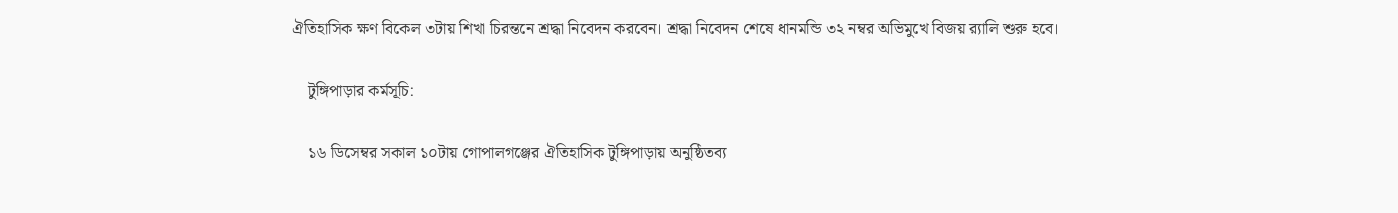ঐতিহাসিক ক্ষণ বিকেল ৩টায় শিখা চিরন্তনে শ্রদ্ধা নিবেদন করবেন। শ্রদ্ধা নিবেদন শেষে ধানমন্ডি ৩২ নম্বর অভিমুখে বিজয় র‌্যালি শুরু হবে।

    টুঙ্গিপাড়ার কর্মসূচি:

    ১৬ ডিসেম্বর সকাল ১০টায় গোপালগঞ্জের ঐতিহাসিক টুঙ্গিপাড়ায় অনুষ্ঠিতব্য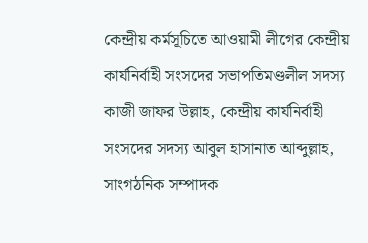কেন্দ্রীয় কর্মসূচিতে আওয়ামী লীগের কেন্দ্রীয় কার্যনির্বাহী সংসদের সভাপতিমণ্ডলীল সদস্য কাজী জাফর উল্লাহ, কেন্দ্রীয় কার্যনির্বাহী সংসদের সদস্য আবুল হাসানাত আব্দুল্লাহ, সাংগঠনিক সম্পাদক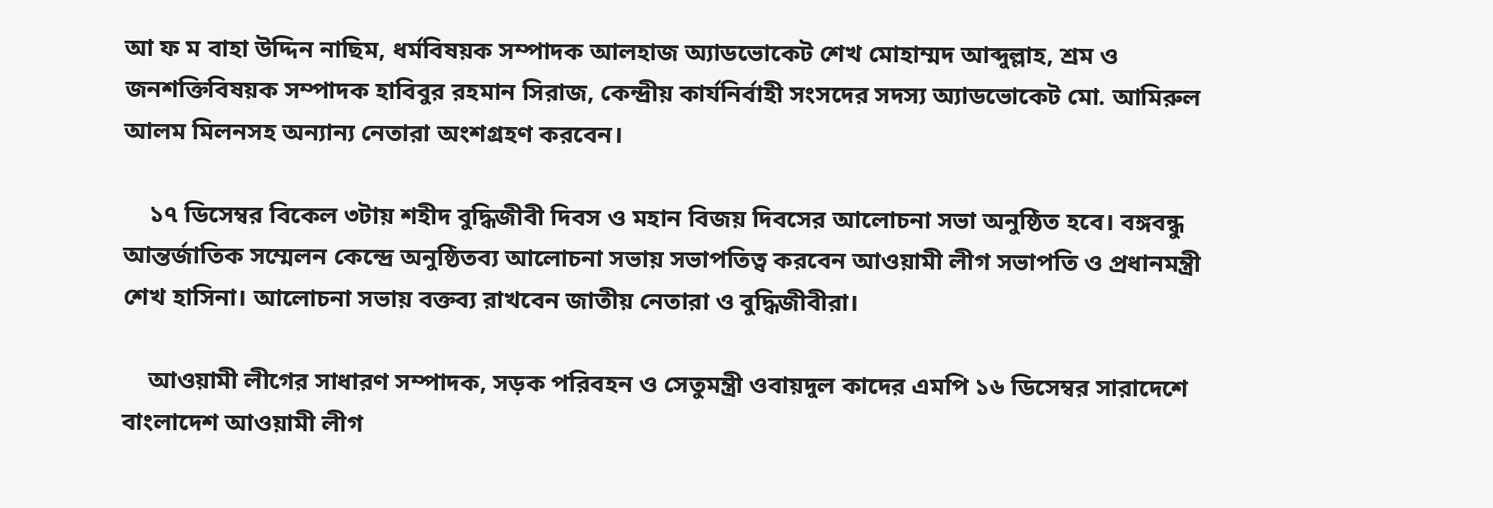আ ফ ম বাহা উদ্দিন নাছিম, ধর্মবিষয়ক সম্পাদক আলহাজ অ্যাডভোকেট শেখ মোহাম্মদ আব্দুল্লাহ, শ্রম ও জনশক্তিবিষয়ক সম্পাদক হাবিবুর রহমান সিরাজ, কেন্দ্রীয় কার্যনির্বাহী সংসদের সদস্য অ্যাডভোকেট মো. আমিরুল আলম মিলনসহ অন্যান্য নেতারা অংশগ্রহণ করবেন।

    ১৭ ডিসেম্বর বিকেল ৩টায় শহীদ বুদ্ধিজীবী দিবস ও মহান বিজয় দিবসের আলোচনা সভা অনুষ্ঠিত হবে। বঙ্গবন্ধু আন্তর্জাতিক সম্মেলন কেন্দ্রে অনুষ্ঠিতব্য আলোচনা সভায় সভাপতিত্ব করবেন আওয়ামী লীগ সভাপতি ও প্রধানমন্ত্রী শেখ হাসিনা। আলোচনা সভায় বক্তব্য রাখবেন জাতীয় নেতারা ও বুদ্ধিজীবীরা।

    আওয়ামী লীগের সাধারণ সম্পাদক, সড়ক পরিবহন ও সেতুমন্ত্রী ওবায়দুল কাদের এমপি ১৬ ডিসেম্বর সারাদেশে বাংলাদেশ আওয়ামী লীগ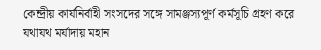কেন্দ্রীয় কার্যনির্বাহী সংসদের সঙ্গে সামঞ্জস্যপূর্ণ কর্মসূচি গ্রহণ করে যথাযথ মর্যাদায় মহান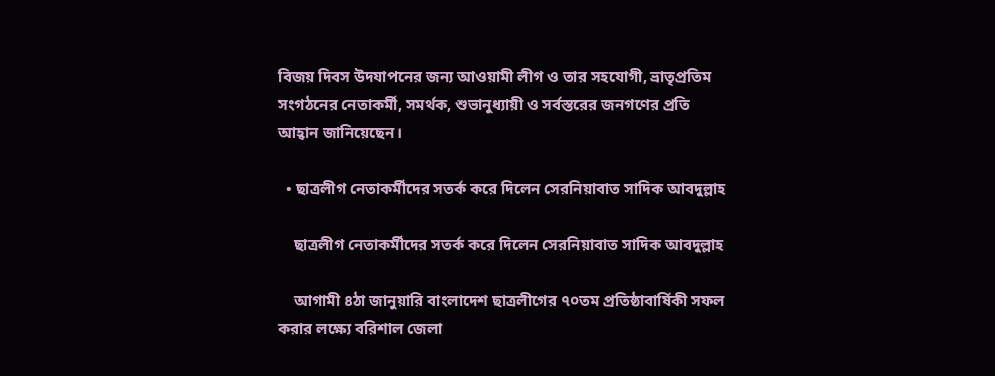বিজয় দিবস উদযাপনের জন্য আওয়ামী লীগ ও তার সহযোগী, ভ্রাতৃপ্রতিম সংগঠনের নেতাকর্মী, সমর্থক, শুভানুধ্যায়ী ও সর্বস্তরের জনগণের প্রতি আহ্বান জানিয়েছেন।

  • ছাত্রলীগ নেতাকর্মীদের সতর্ক করে দিলেন সেরনিয়াবাত সাদিক আবদুল্লাহ

    ছাত্রলীগ নেতাকর্মীদের সতর্ক করে দিলেন সেরনিয়াবাত সাদিক আবদুল্লাহ

    আগামী ৪ঠা জানুয়ারি বাংলাদেশ ছাত্রলীগের ৭০তম প্রতিষ্ঠাবার্ষিকী সফল করার লক্ষ্যে বরিশাল জেলা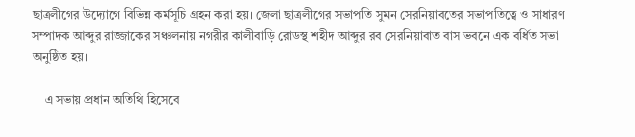ছাত্রলীগের উদ্যোগে বিভিন্ন কর্মসূচি গ্রহন করা হয়। জেলা ছাত্রলীগের সভাপতি সুমন সেরনিয়াবতের সভাপতিত্বে ও সাধারণ সম্পাদক আব্দুর রাজ্জাকের সঞ্চলনায় নগরীর কালীবাড়ি রোডস্থ শহীদ আব্দুর রব সেরনিয়াবাত বাস ভবনে এক বর্ধিত সভা অনুষ্ঠিত হয়।

    এ সভায় প্রধান অতিথি হিসেবে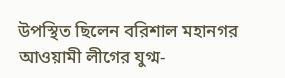উপস্থিত ছিলেন বরিশাল মহানগর আওয়ামী লীগের যুগ্ম-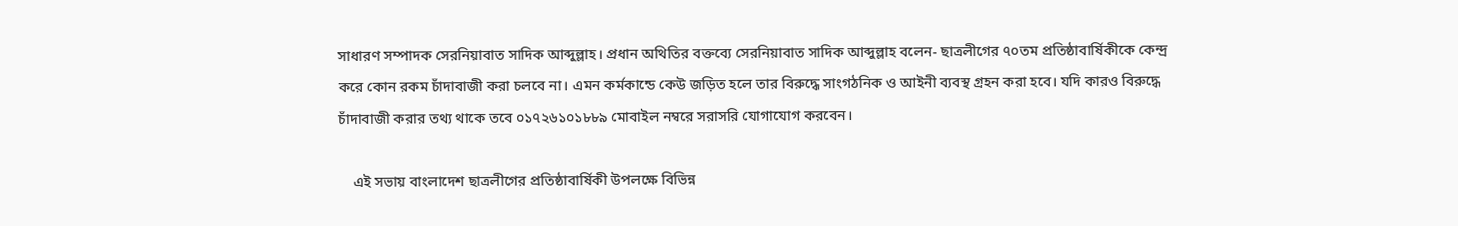সাধারণ সম্পাদক সেরনিয়াবাত সাদিক আব্দুল্লাহ। প্রধান অথিতির বক্তব্যে সেরনিয়াবাত সাদিক আব্দুল্লাহ বলেন- ছাত্রলীগের ৭০তম প্রতিষ্ঠাবার্ষিকীকে কেন্দ্র করে কোন রকম চাঁদাবাজী করা চলবে না। এমন কর্মকান্ডে কেউ জড়িত হলে তার বিরুদ্ধে সাংগঠনিক ও আইনী ব্যবস্থ গ্রহন করা হবে। যদি কারও বিরুদ্ধে চাঁদাবাজী করার তথ্য থাকে তবে ০১৭২৬১০১৮৮৯ মোবাইল নম্বরে সরাসরি যোগাযোগ করবেন।

    এই সভায় বাংলাদেশ ছাত্রলীগের প্রতিষ্ঠাবার্ষিকী উপলক্ষে বিভিন্ন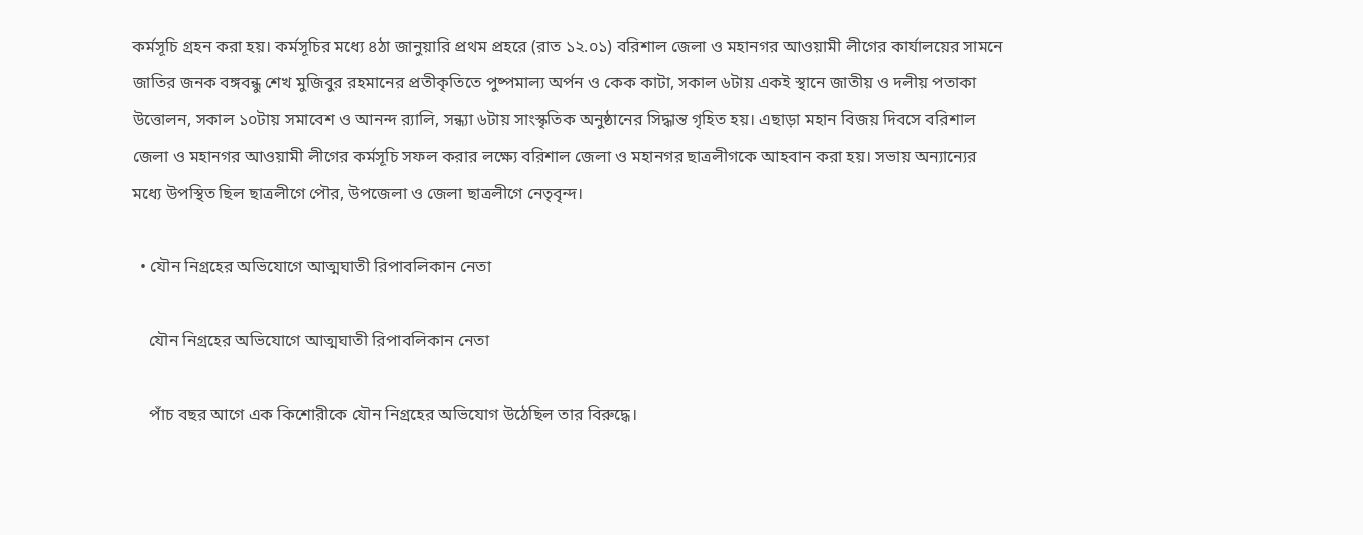কর্মসূচি গ্রহন করা হয়। কর্মসূচির মধ্যে ৪ঠা জানুয়ারি প্রথম প্রহরে (রাত ১২.০১) বরিশাল জেলা ও মহানগর আওয়ামী লীগের কার্যালয়ের সামনে জাতির জনক বঙ্গবন্ধু শেখ মুজিবুর রহমানের প্রতীকৃতিতে পুষ্পমাল্য অর্পন ও কেক কাটা, সকাল ৬টায় একই স্থানে জাতীয় ও দলীয় পতাকা উত্তোলন, সকাল ১০টায় সমাবেশ ও আনন্দ র‌্যালি, সন্ধ্যা ৬টায় সাংস্কৃতিক অনুষ্ঠানের সিদ্ধান্ত গৃহিত হয়। এছাড়া মহান বিজয় দিবসে বরিশাল জেলা ও মহানগর আওয়ামী লীগের কর্মসূচি সফল করার লক্ষ্যে বরিশাল জেলা ও মহানগর ছাত্রলীগকে আহবান করা হয়। সভায় অন্যান্যের মধ্যে উপস্থিত ছিল ছাত্রলীগে পৌর, উপজেলা ও জেলা ছাত্রলীগে নেতৃবৃন্দ।

  • যৌন নিগ্রহের অভিযোগে আত্মঘাতী রিপাবলিকান নেতা

    যৌন নিগ্রহের অভিযোগে আত্মঘাতী রিপাবলিকান নেতা

    পাঁচ বছর আগে এক কিশোরীকে যৌন নিগ্রহের অভিযোগ উঠেছিল তার বিরুদ্ধে।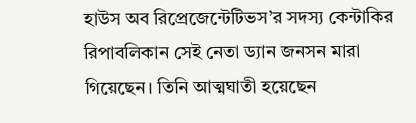হাউস অব রিপ্রেজেন্টেটিভস’র সদস্য কেন্টাকির রিপাবলিকান সেই নেতা ড্যান জনসন মারা গিয়েছেন। তিনি আত্মঘাতী হয়েছেন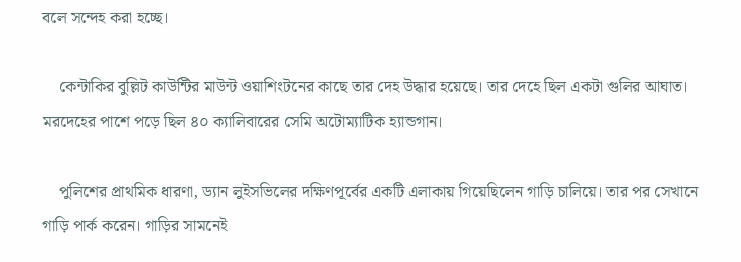বলে সন্দেহ করা হচ্ছে।

    কেন্টাকির বুল্লিট কাউন্টির মাউন্ট ওয়াশিংটনের কাছে তার দেহ উদ্ধার হয়েছে। তার দেহে ছিল একটা গুলির আঘাত। মরদেহের পাশে পড়ে ছিল ৪০ ক্যালিবারের সেমি অটোম্যাটিক হ্যান্ডগান।

    পুলিশের প্রাথমিক ধারণা, ড্যান লুইসভিলের দক্ষিণপূর্বের একটি এলাকায় গিয়েছিলেন গাড়ি চালিয়ে। তার পর সেখানে গাড়ি পার্ক করেন। গাড়ির সামনেই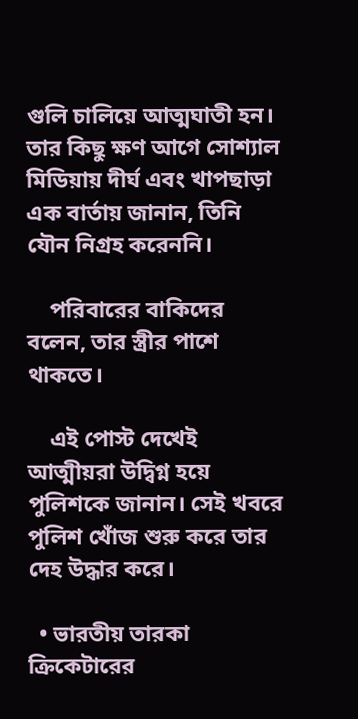গুলি চালিয়ে আত্মঘাতী হন। তার কিছু ক্ষণ আগে সোশ্যাল মিডিয়ায় দীর্ঘ এবং খাপছাড়া এক বার্তায় জানান, তিনি যৌন নিগ্রহ করেননি।

    পরিবারের বাকিদের বলেন, তার স্ত্রীর পাশে থাকতে।

    এই পোস্ট দেখেই আত্মীয়রা উদ্বিগ্ন হয়ে পুলিশকে জানান। সেই খবরে পুলিশ খোঁজ শুরু করে তার দেহ উদ্ধার করে।

  • ভারতীয় তারকা ক্রিকেটারের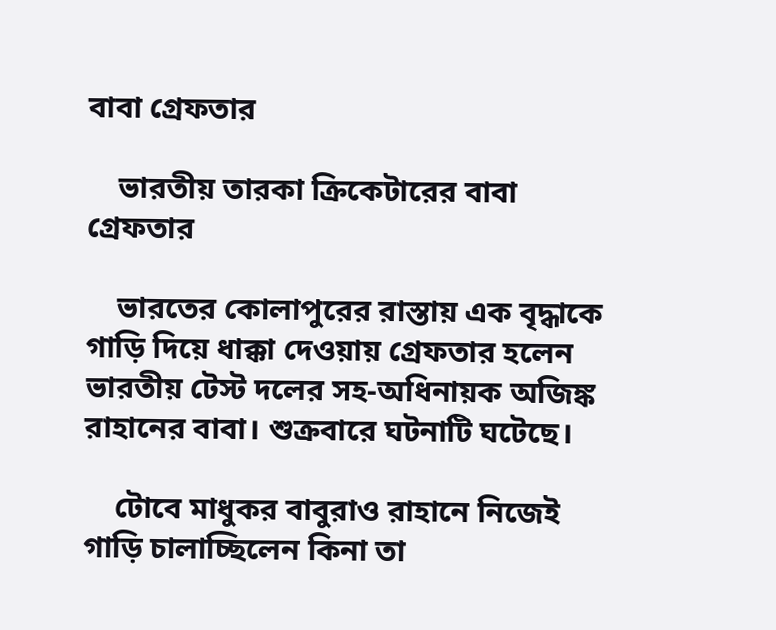বাবা গ্রেফতার

    ভারতীয় তারকা ক্রিকেটারের বাবা গ্রেফতার

    ভারতের কোলাপুরের রাস্তায় এক বৃদ্ধাকে গাড়ি দিয়ে ধাক্কা দেওয়ায় গ্রেফতার হলেন ভারতীয় টেস্ট দলের সহ-অধিনায়ক অজিঙ্ক রাহানের বাবা। শুক্রবারে ঘটনাটি ঘটেছে।

    টোবে মাধুকর বাবুরাও রাহানে নিজেই গাড়ি চালাচ্ছিলেন কিনা তা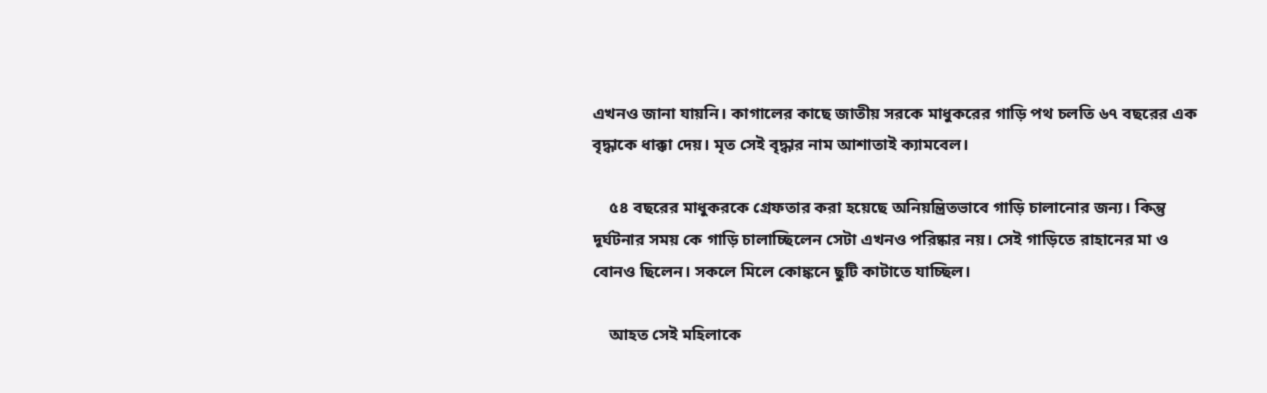এখনও জানা যায়নি। কাগালের কাছে জাতীয় সরকে মাধুকরের গাড়ি পথ চলতি ৬৭ বছরের এক বৃদ্ধাকে ধাক্কা দেয়। মৃত সেই বৃদ্ধার নাম আশাতাই ক্যামবেল।

    ৫৪ বছরের মাধুকরকে গ্রেফতার করা হয়েছে অনিয়ন্ত্রিতভাবে গাড়ি চালানোর জন্য। কিন্তু দূর্ঘটনার সময় কে গাড়ি চালাচ্ছিলেন সেটা এখনও পরিষ্কার নয়। সেই গাড়িতে রাহানের মা ও বোনও ছিলেন। সকলে মিলে কোঙ্কনে ছুটি কাটাতে যাচ্ছিল।

    আহত সেই মহিলাকে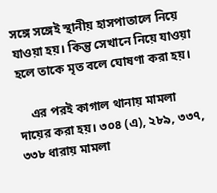সঙ্গে সঙ্গেই স্থানীয় হাসপাতালে নিয়ে যাওয়া হয়। কিন্তু সেখানে নিয়ে যাওয়া হলে তাকে মৃত বলে ঘোষণা করা হয়।

    এর পরই কাগাল থানায় মামলা দায়ের করা হয়। ৩০৪ (এ), ২৮৯, ৩৩৭, ৩৩৮ ধারায় মামলা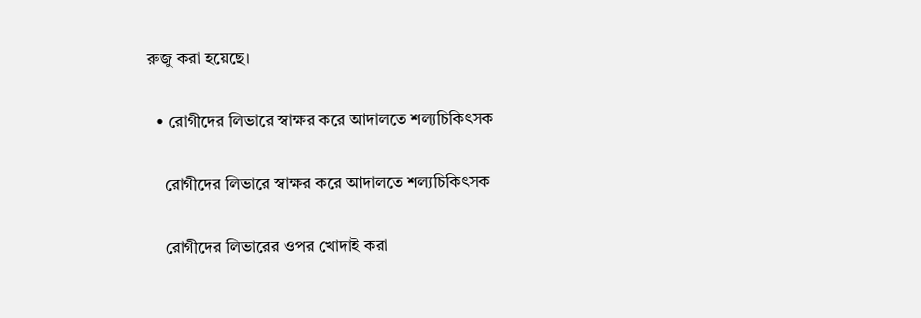রুজু করা হয়েছে।

  • রোগীদের লিভারে স্বাক্ষর করে আদালতে শল্যচিকিৎসক

    রোগীদের লিভারে স্বাক্ষর করে আদালতে শল্যচিকিৎসক

    রোগীদের লিভারের ওপর খোদাই করা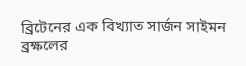ব্রিটেনের এক বিখ্যাত সার্জন সাইমন ব্রক্ষলের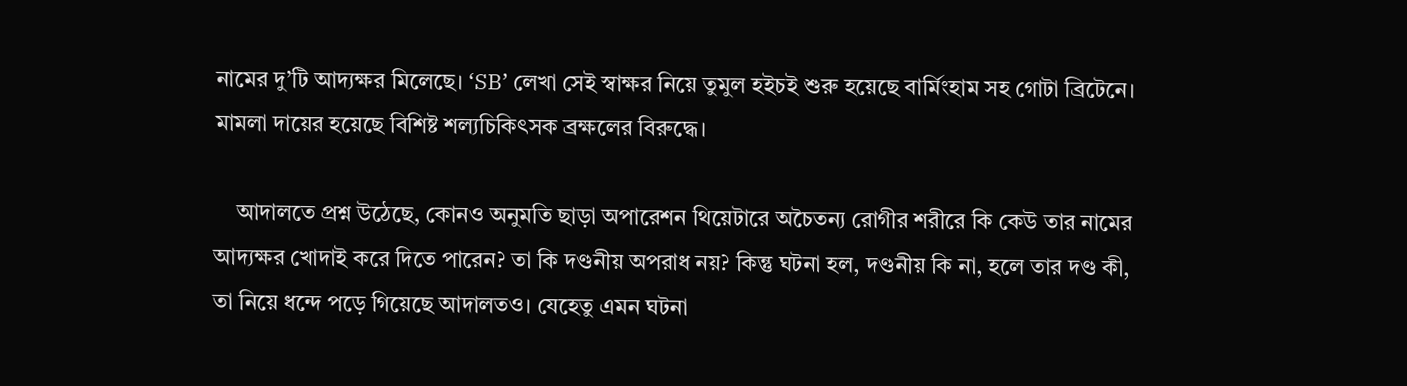নামের দু’টি আদ্যক্ষর মিলেছে। ‘SB’ লেখা সেই স্বাক্ষর নিয়ে তুমুল হইচই শুরু হয়েছে বার্মিংহাম সহ গোটা ব্রিটেনে। মামলা দায়ের হয়েছে বিশিষ্ট শল্যচিকিৎসক ব্রক্ষলের বিরুদ্ধে।

    আদালতে প্রশ্ন উঠেছে, কোনও অনুমতি ছাড়া অপারেশন থিয়েটারে অচৈতন্য রোগীর শরীরে কি কেউ তার নামের আদ্যক্ষর খোদাই করে দিতে পারেন? তা কি দণ্ডনীয় অপরাধ নয়? কিন্তু ঘটনা হল, দণ্ডনীয় কি না, হলে তার দণ্ড কী, তা নিয়ে ধন্দে পড়ে গিয়েছে আদালতও। যেহেতু এমন ঘটনা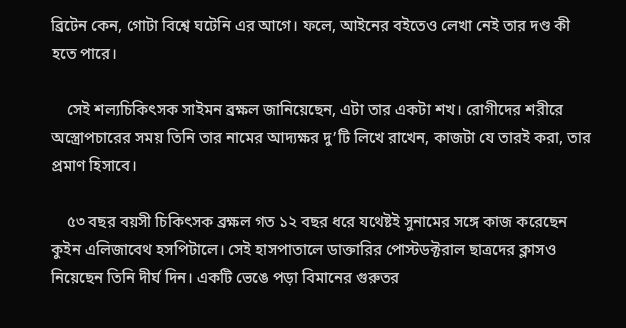ব্রিটেন কেন, গোটা বিশ্বে ঘটেনি এর আগে। ফলে, আইনের বইতেও লেখা নেই তার দণ্ড কী হতে পারে।

    সেই শল্যচিকিৎসক সাইমন ব্রক্ষল জানিয়েছেন, এটা তার একটা শখ। রোগীদের শরীরে অস্ত্রোপচারের সময় তিনি তার নামের আদ্যক্ষর দু’টি লিখে রাখেন, কাজটা যে তারই করা, তার প্রমাণ হিসাবে।

    ৫৩ বছর বয়সী চিকিৎসক ব্রক্ষল গত ১২ বছর ধরে যথেষ্টই সুনামের সঙ্গে কাজ করেছেন কুইন এলিজাবেথ হসপিটালে। সেই হাসপাতালে ডাক্তারির পোস্টডক্টরাল ছাত্রদের ক্লাসও নিয়েছেন তিনি দীর্ঘ দিন। একটি ভেঙে পড়া বিমানের গুরুতর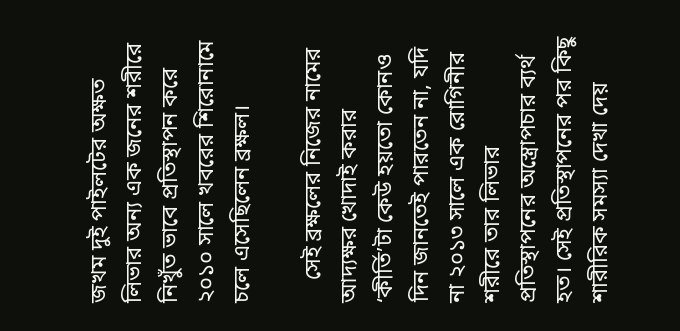জখম দুই পাইলটের অক্ষত লিভার অন্য এক জনের শরীরে নিখুঁত ভাবে প্রতিস্থাপন করে ২০১০ সালে খবরের শিরোনামে চলে এসেছিলেন ব্রক্ষল।

    সেই ব্রক্ষলের নিজের নামের আদ্যক্ষর খোদাই করার ‘কীর্তি’টা কেউ হয়তো কোনও দিন জানতেই পারতেন না, যদি না ২০১৩ সালে এক রোগিনীর শরীরে তার লিভার প্রতিস্থাপনের অস্ত্রোপচার ব্যর্থ হত। সেই প্রতিস্থাপনের পর কিছু শারীরিক সমস্যা দেখা দেয়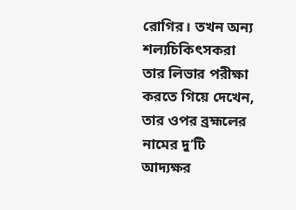রোগির। তখন অন্য শল্যচিকিৎসকরা তার লিভার পরীক্ষা করতে গিয়ে দেখেন, তার ওপর ব্রহ্মলের নামের দু’টি আদ্যক্ষর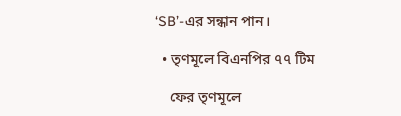‘SB’-এর সন্ধান পান।

  • তৃণমূলে বিএনপির ৭৭ টিম

    ফের তৃণমূলে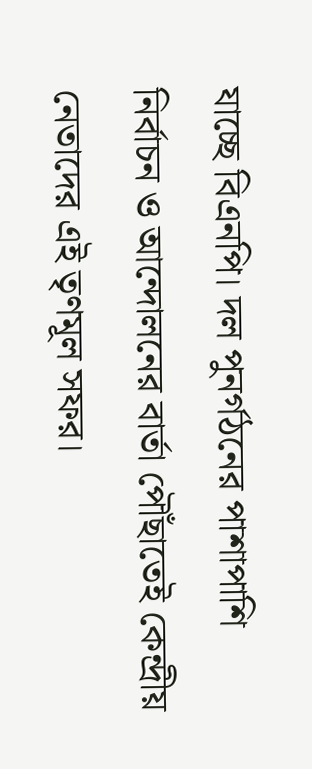যাচ্ছে বিএনপি। দল পুনর্গঠনের পাশাপাশি নির্বাচন ও আন্দোলনের বার্তা পৌঁছাতেই কেন্দ্রীয় নেতাদের এই তৃণমূল সফর।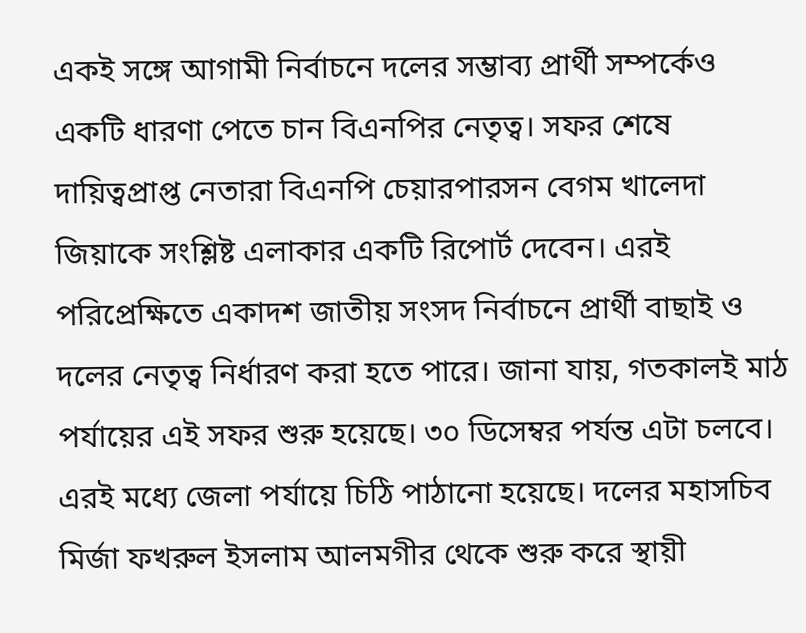একই সঙ্গে আগামী নির্বাচনে দলের সম্ভাব্য প্রার্থী সম্পর্কেও একটি ধারণা পেতে চান বিএনপির নেতৃত্ব। সফর শেষে দায়িত্বপ্রাপ্ত নেতারা বিএনপি চেয়ারপারসন বেগম খালেদা জিয়াকে সংশ্লিষ্ট এলাকার একটি রিপোর্ট দেবেন। এরই পরিপ্রেক্ষিতে একাদশ জাতীয় সংসদ নির্বাচনে প্রার্থী বাছাই ও দলের নেতৃত্ব নির্ধারণ করা হতে পারে। জানা যায়, গতকালই মাঠ পর্যায়ের এই সফর শুরু হয়েছে। ৩০ ডিসেম্বর পর্যন্ত এটা চলবে। এরই মধ্যে জেলা পর্যায়ে চিঠি পাঠানো হয়েছে। দলের মহাসচিব মির্জা ফখরুল ইসলাম আলমগীর থেকে শুরু করে স্থায়ী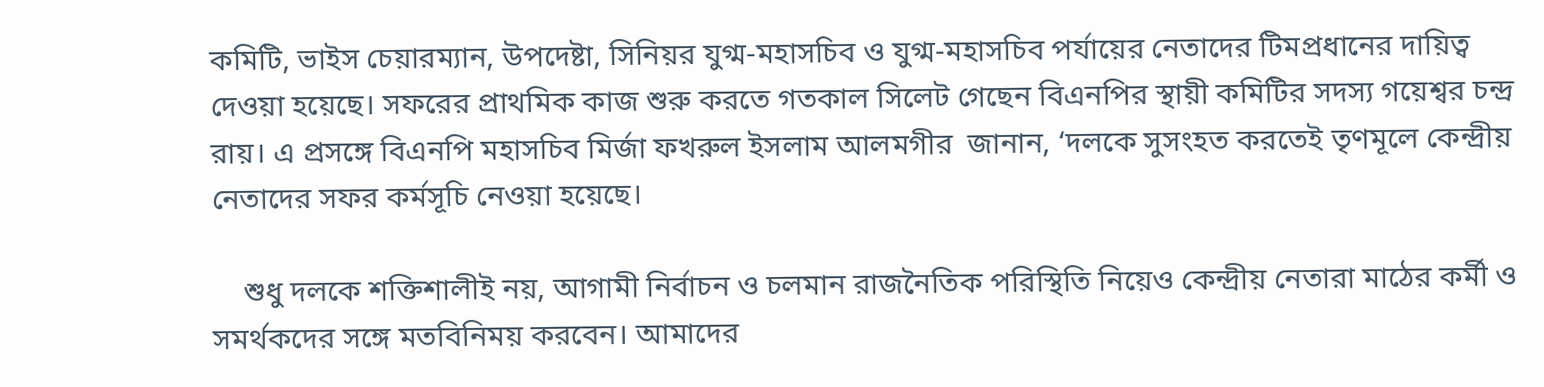কমিটি, ভাইস চেয়ারম্যান, উপদেষ্টা, সিনিয়র যুগ্ম-মহাসচিব ও যুগ্ম-মহাসচিব পর্যায়ের নেতাদের টিমপ্রধানের দায়িত্ব দেওয়া হয়েছে। সফরের প্রাথমিক কাজ শুরু করতে গতকাল সিলেট গেছেন বিএনপির স্থায়ী কমিটির সদস্য গয়েশ্বর চন্দ্র রায়। এ প্রসঙ্গে বিএনপি মহাসচিব মির্জা ফখরুল ইসলাম আলমগীর  জানান, ‘দলকে সুসংহত করতেই তৃণমূলে কেন্দ্রীয় নেতাদের সফর কর্মসূচি নেওয়া হয়েছে।

    শুধু দলকে শক্তিশালীই নয়, আগামী নির্বাচন ও চলমান রাজনৈতিক পরিস্থিতি নিয়েও কেন্দ্রীয় নেতারা মাঠের কর্মী ও সমর্থকদের সঙ্গে মতবিনিময় করবেন। আমাদের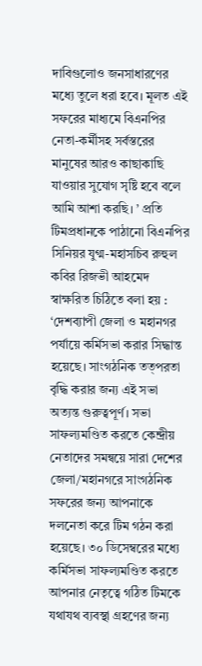দাবিগুলোও জনসাধারণের মধ্যে তুলে ধরা হবে। মূলত এই সফরের মাধ্যমে বিএনপির নেতা-কর্মীসহ সর্বস্তরের মানুষের আরও কাছাকাছি যাওয়ার সুযোগ সৃষ্টি হবে বলে আমি আশা করছি। ’ প্রতি টিমপ্রধানকে পাঠানো বিএনপির সিনিয়র যুগ্ম-মহাসচিব রুহুল কবির রিজভী আহমেদ স্বাক্ষরিত চিঠিতে বলা হয় : ‘দেশব্যাপী জেলা ও মহানগর পর্যায়ে কর্মিসভা করার সিদ্ধান্ত হয়েছে। সাংগঠনিক তত্পরতা বৃদ্ধি করার জন্য এই সভা অত্যন্ত গুরুত্বপূর্ণ। সভা সাফল্যমণ্ডিত করতে কেন্দ্রীয় নেতাদের সমন্বয়ে সারা দেশের জেলা/মহানগরে সাংগঠনিক সফরের জন্য আপনাকে দলনেতা করে টিম গঠন করা হয়েছে। ৩০ ডিসেম্বরের মধ্যে কর্মিসভা সাফল্যমণ্ডিত করতে আপনার নেতৃত্বে গঠিত টিমকে যথাযথ ব্যবস্থা গ্রহণের জন্য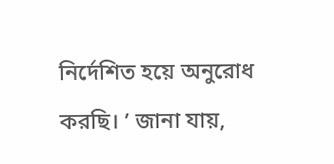নির্দেশিত হয়ে অনুরোধ করছি। ’ জানা যায়,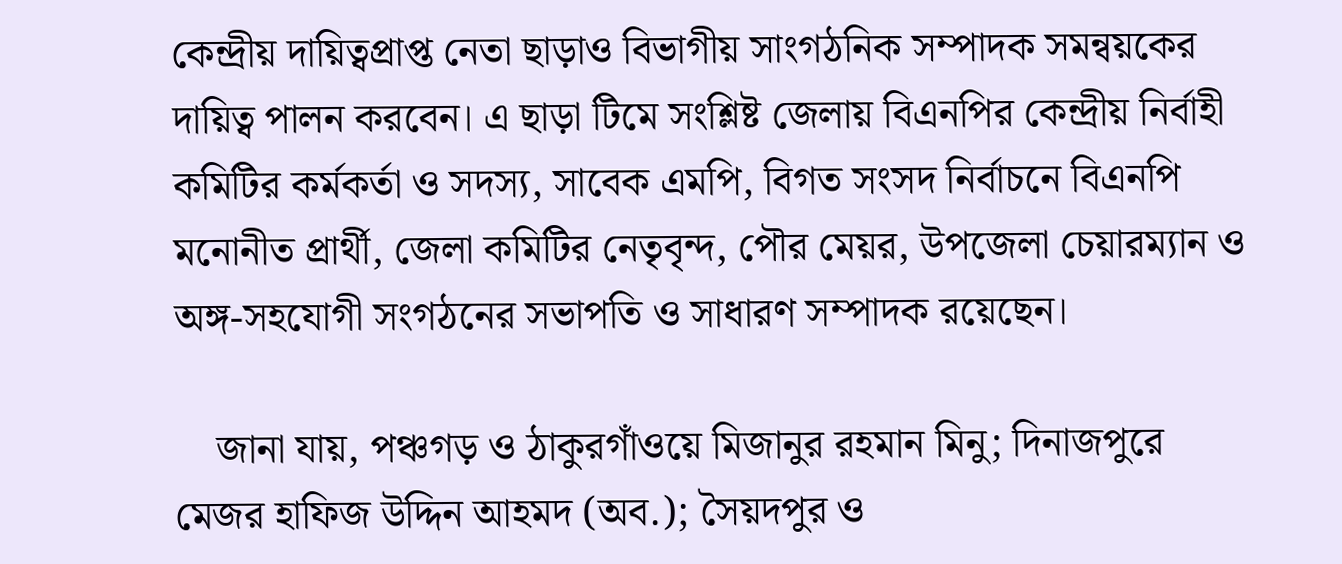কেন্দ্রীয় দায়িত্বপ্রাপ্ত নেতা ছাড়াও বিভাগীয় সাংগঠনিক সম্পাদক সমন্বয়কের দায়িত্ব পালন করবেন। এ ছাড়া টিমে সংশ্লিষ্ট জেলায় বিএনপির কেন্দ্রীয় নির্বাহী কমিটির কর্মকর্তা ও সদস্য, সাবেক এমপি, বিগত সংসদ নির্বাচনে বিএনপি মনোনীত প্রার্থী, জেলা কমিটির নেতৃবৃন্দ, পৌর মেয়র, উপজেলা চেয়ারম্যান ও অঙ্গ-সহযোগী সংগঠনের সভাপতি ও সাধারণ সম্পাদক রয়েছেন।

    জানা যায়, পঞ্চগড় ও ঠাকুরগাঁওয়ে মিজানুর রহমান মিনু; দিনাজপুরে মেজর হাফিজ উদ্দিন আহমদ (অব.); সৈয়দপুর ও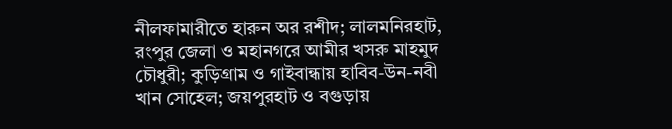নীলফামারীতে হারুন অর রশীদ; লালমনিরহাট, রংপুর জেলা ও মহানগরে আমীর খসরু মাহমুদ চৌধুরী; কুড়িগ্রাম ও গাইবান্ধায় হাবিব-উন-নবী খান সোহেল; জয়পুরহাট ও বগুড়ায়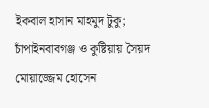ইকবাল হাসান মাহমুদ টুকু; চাঁপাইনবাবগঞ্জ ও কুষ্টিয়ায় সৈয়দ মোয়াজ্জেম হোসেন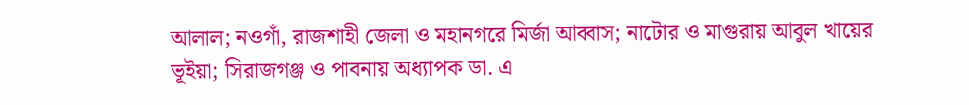আলাল; নওগাঁ, রাজশাহী জেলা ও মহানগরে মির্জা আব্বাস; নাটোর ও মাগুরায় আবুল খায়ের ভূইয়া; সিরাজগঞ্জ ও পাবনায় অধ্যাপক ডা. এ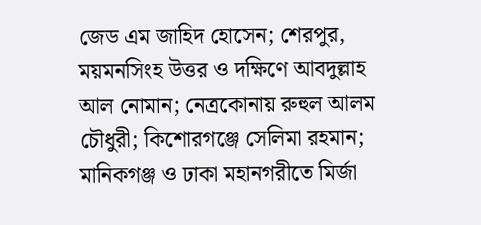জেড এম জাহিদ হোসেন; শেরপুর, ময়মনসিংহ উত্তর ও দক্ষিণে আবদুল্লাহ আল নোমান; নেত্রকোনায় রুহুল আলম চৌধুরী; কিশোরগঞ্জে সেলিমা রহমান; মানিকগঞ্জ ও ঢাকা মহানগরীতে মির্জা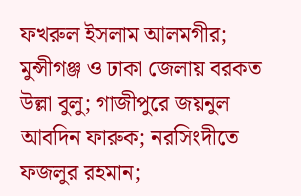ফখরুল ইসলাম আলমগীর; মুন্সীগঞ্জ ও ঢাকা জেলায় বরকত উল্লা বুলু; গাজীপুরে জয়নুল আবদিন ফারুক; নরসিংদীতে ফজলুর রহমান;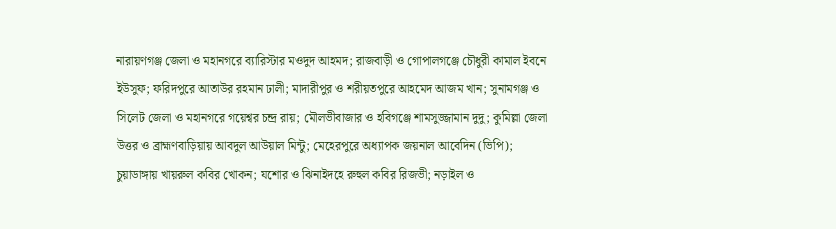নারায়ণগঞ্জ জেলা ও মহানগরে ব্যারিস্টার মওদুদ আহমদ; রাজবাড়ী ও গোপালগঞ্জে চৌধুরী কামাল ইবনে ইউসুফ; ফরিদপুরে আতাউর রহমান ঢালী; মাদারীপুর ও শরীয়তপুরে আহমেদ আজম খান; সুনামগঞ্জ ও সিলেট জেলা ও মহানগরে গয়েশ্বর চন্দ্র রায়; মৌলভীবাজার ও হবিগঞ্জে শামসুজ্জামান দুদু; কুমিল্লা জেলা উত্তর ও ব্রাহ্মণবাড়িয়ায় আবদুল আউয়াল মিন্টু; মেহেরপুরে অধ্যাপক জয়নাল আবেদিন (ভিপি); চুয়াডাঙ্গায় খায়রুল কবির খোকন; যশোর ও ঝিনাইদহে রুহুল কবির রিজভী; নড়াইল ও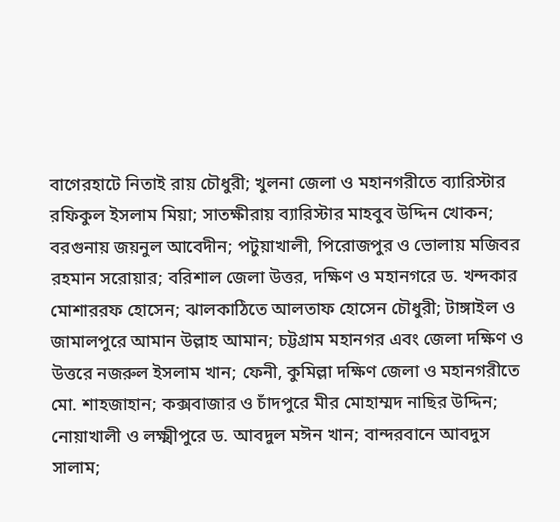বাগেরহাটে নিতাই রায় চৌধুরী; খুলনা জেলা ও মহানগরীতে ব্যারিস্টার রফিকুল ইসলাম মিয়া; সাতক্ষীরায় ব্যারিস্টার মাহবুব উদ্দিন খোকন; বরগুনায় জয়নুল আবেদীন; পটুয়াখালী, পিরোজপুর ও ভোলায় মজিবর রহমান সরোয়ার; বরিশাল জেলা উত্তর, দক্ষিণ ও মহানগরে ড. খন্দকার মোশাররফ হোসেন; ঝালকাঠিতে আলতাফ হোসেন চৌধুরী; টাঙ্গাইল ও জামালপুরে আমান উল্লাহ আমান; চট্টগ্রাম মহানগর এবং জেলা দক্ষিণ ও উত্তরে নজরুল ইসলাম খান; ফেনী, কুমিল্লা দক্ষিণ জেলা ও মহানগরীতে মো. শাহজাহান; কক্সবাজার ও চাঁদপুরে মীর মোহাম্মদ নাছির উদ্দিন; নোয়াখালী ও লক্ষ্মীপুরে ড. আবদুল মঈন খান; বান্দরবানে আবদুস সালাম;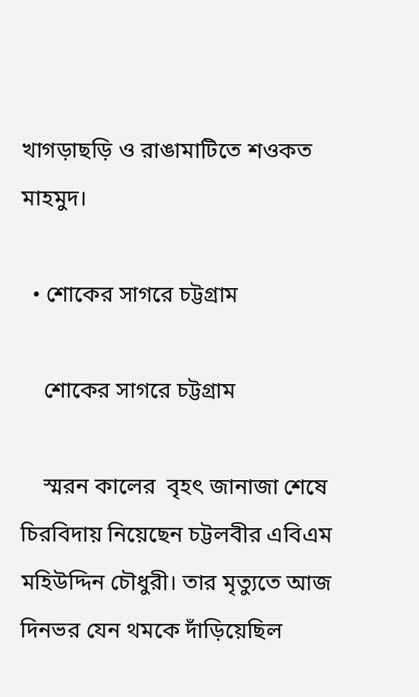খাগড়াছড়ি ও রাঙামাটিতে শওকত মাহমুদ।

  • শোকের সাগরে চট্টগ্রাম

    শোকের সাগরে চট্টগ্রাম

    স্মরন কালের  বৃহৎ জানাজা শেষে চিরবিদায় নিয়েছেন চট্টলবীর এবিএম মহিউদ্দিন চৌধুরী। তার মৃত্যুতে আজ দিনভর যেন থমকে দাঁড়িয়েছিল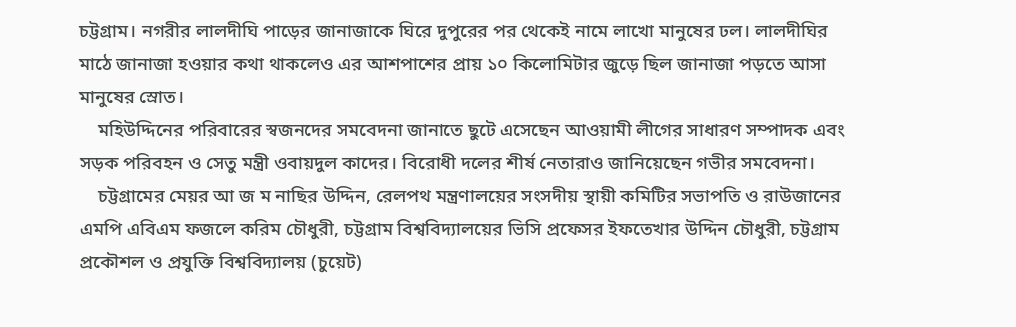চট্টগ্রাম। নগরীর লালদীঘি পাড়ের জানাজাকে ঘিরে দুপুরের পর থেকেই নামে লাখো মানুষের ঢল। লালদীঘির মাঠে জানাজা হওয়ার কথা থাকলেও এর আশপাশের প্রায় ১০ কিলোমিটার জুড়ে ছিল জানাজা পড়তে আসা মানুষের স্রোত।
    মহিউদ্দিনের পরিবারের স্বজনদের সমবেদনা জানাতে ছুটে এসেছেন আওয়ামী লীগের সাধারণ সম্পাদক এবং সড়ক পরিবহন ও সেতু মন্ত্রী ওবায়দুল কাদের। বিরোধী দলের শীর্ষ নেতারাও জানিয়েছেন গভীর সমবেদনা।
    চট্টগ্রামের মেয়র আ জ ম নাছির উদ্দিন, রেলপথ মন্ত্রণালয়ের সংসদীয় স্থায়ী কমিটির সভাপতি ও রাউজানের এমপি এবিএম ফজলে করিম চৌধুরী, চট্টগ্রাম বিশ্ববিদ্যালয়ের ভিসি প্রফেসর ইফতেখার উদ্দিন চৌধুরী, চট্টগ্রাম প্রকৌশল ও প্রযুক্তি বিশ্ববিদ্যালয় (চুয়েট)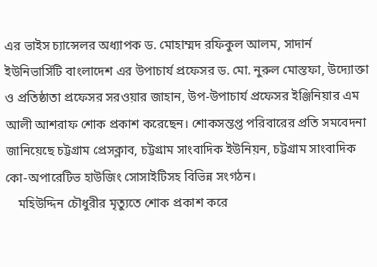এর ভাইস চ্যান্সেলর অধ্যাপক ড. মোহাম্মদ রফিকুল আলম, সাদার্ন ইউনিভার্সিটি বাংলাদেশ এর উপাচার্য প্রফেসর ড. মো. নুরুল মোস্তফা, উদ্যোক্তা ও প্রতিষ্ঠাতা প্রফেসর সরওয়ার জাহান, উপ-উপাচার্য প্রফেসর ইঞ্জিনিয়ার এম আলী আশরাফ শোক প্রকাশ করেছেন। শোকসন্তপ্ত পরিবারের প্রতি সমবেদনা জানিয়েছে চট্টগ্রাম প্রেসক্লাব, চট্টগ্রাম সাংবাদিক ইউনিয়ন, চট্টগ্রাম সাংবাদিক কো-অপারেটিভ হাউজিং সোসাইটিসহ বিভিন্ন সংগঠন।
    মহিউদ্দিন চৌধুরীর মৃত্যুতে শোক প্রকাশ করে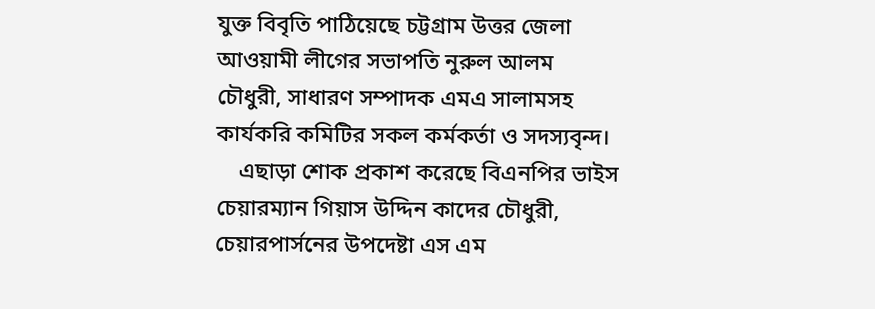যুক্ত বিবৃতি পাঠিয়েছে চট্টগ্রাম উত্তর জেলা আওয়ামী লীগের সভাপতি নুরুল আলম চৌধুরী, সাধারণ সম্পাদক এমএ সালামসহ কার্যকরি কমিটির সকল কর্মকর্তা ও সদস্যবৃন্দ।
    এছাড়া শোক প্রকাশ করেছে বিএনপির ভাইস চেয়ারম্যান গিয়াস উদ্দিন কাদের চৌধুরী, চেয়ারপার্সনের উপদেষ্টা এস এম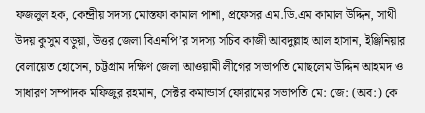ফজলুল হক, কেন্দ্রীয় সদস্য মোস্তফা কামাল পাশা, প্রফেসর এম.ডি.এম কামাল উদ্দিন, সাথী উদয় কুসুম বড়ুয়া, উত্তর জেলা বিএনপি’র সদস্য সচিব কাজী আবদুল্লাহ আল হাসান, ইঞ্জিনিয়ার বেলায়েত হোসেন, চট্টগ্রাম দক্ষিণ জেলা আওয়ামী লীগের সভাপতি মোছলেম উদ্দিন আহমদ ও সাধারণ সম্পাদক মফিজুর রহমান, সেক্টর কমান্ডার্স ফোরামের সভাপতি মে: জে: (অব:) কে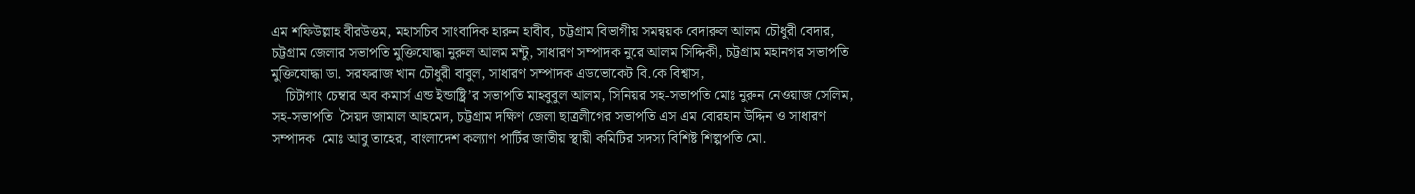এম শফিউল্লাহ বীরউত্তম, মহাসচিব সাংবাদিক হারুন হাবীব, চট্টগ্রাম বিভাগীয় সমন্বয়ক বেদারুল আলম চৌধুরী বেদার, চট্টগ্রাম জেলার সভাপতি মুক্তিযোদ্ধা নুরুল আলম মন্টু, সাধারণ সম্পাদক নুরে আলম সিদ্দিকী, চট্টগ্রাম মহানগর সভাপতি মুক্তিযোদ্ধা ডা. সরফরাজ খান চৌধুরী বাবুল, সাধারণ সম্পাদক এডভোকেট বি.কে বিশ্বাস,
    চিটাগাং চেম্বার অব কমার্স এন্ড ইন্ডাষ্ট্রি’র সভাপতি মাহবুবুল আলম, সিনিয়র সহ-সভাপতি মোঃ নুরুন নেওয়াজ সেলিম, সহ-সভাপতি  সৈয়দ জামাল আহমেদ, চট্টগ্রাম দক্ষিণ জেলা ছাত্রলীগের সভাপতি এস এম বোরহান উদ্দিন ও সাধারণ সম্পাদক  মোঃ আবু তাহের, বাংলাদেশ কল্যাণ পার্টির জাতীয় স্থায়ী কমিটির সদস্য বিশিষ্ট শিল্পপতি মো.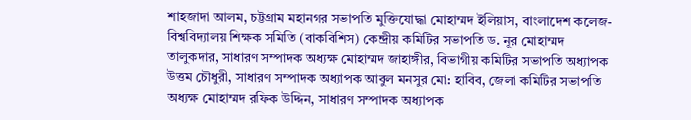শাহজাদা আলম, চট্টগ্রাম মহানগর সভাপতি মুক্তিযোদ্ধা মোহাম্মদ ইলিয়াস, বাংলাদেশ কলেজ-বিশ্ববিদ্যালয় শিক্ষক সমিতি (বাকবিশিস) কেন্দ্রীয় কমিটির সভাপতি ড. নূর মোহাম্মদ তালুকদার, সাধারণ সম্পাদক অধ্যক্ষ মোহাম্মদ জাহাঙ্গীর, বিভাগীয় কমিটির সভাপতি অধ্যাপক উত্তম চৌধুরী, সাধারণ সম্পাদক অধ্যাপক আবুল মনসুর মো: হাবিব, জেলা কমিটির সভাপতি অধ্যক্ষ মোহাম্মদ রফিক উদ্দিন, সাধারণ সম্পাদক অধ্যাপক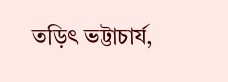তড়িৎ ভট্টাচার্য,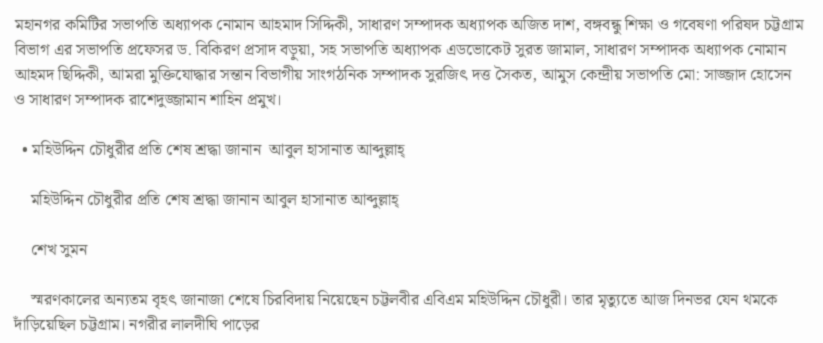মহানগর কমিটির সভাপতি অধ্যাপক নোমান আহমাদ সিদ্দিকী, সাধারণ সম্পাদক অধ্যাপক অজিত দাশ, বঙ্গবন্ধু শিক্ষা ও গবেষণা পরিষদ চট্টগ্রাম বিভাগ এর সভাপতি প্রফেসর ড. বিকিরণ প্রসাদ বড়ুয়া, সহ সভাপতি অধ্যাপক এডভোকেট সুরত জামাল, সাধারণ সম্পাদক অধ্যাপক নোমান আহমদ ছিদ্দিকী, আমরা মুক্তিযোদ্ধার সন্তান বিভাগীয় সাংগঠনিক সম্পাদক সুরজিৎ দত্ত সৈকত, আমুস কেন্দ্রীয় সভাপতি মো: সাজ্জাদ হোসেন ও সাধারণ সম্পাদক রাশেদুজ্জামান শাহিন প্রমুখ।

  • মহিউদ্দিন চৌধুরীর প্রতি শেষ শ্রদ্ধা জানান  আবুল হাসানাত আব্দুল্লাহ্

    মহিউদ্দিন চৌধুরীর প্রতি শেষ শ্রদ্ধা জানান আবুল হাসানাত আব্দুল্লাহ্

    শেখ সুমন

    স্মরণকালের অন্যতম বৃহৎ জানাজা শেষে চিরবিদায় নিয়েছেন চট্টলবীর এবিএম মহিউদ্দিন চৌধুরী। তার মৃত্যুতে আজ দিনভর যেন থমকে দাঁড়িয়েছিল চট্টগ্রাম। নগরীর লালদীঘি পাড়ের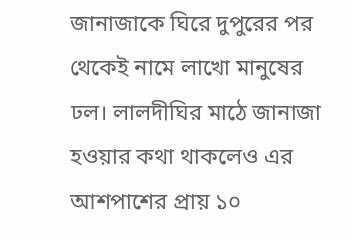জানাজাকে ঘিরে দুপুরের পর থেকেই নামে লাখো মানুষের ঢল। লালদীঘির মাঠে জানাজা হওয়ার কথা থাকলেও এর আশপাশের প্রায় ১০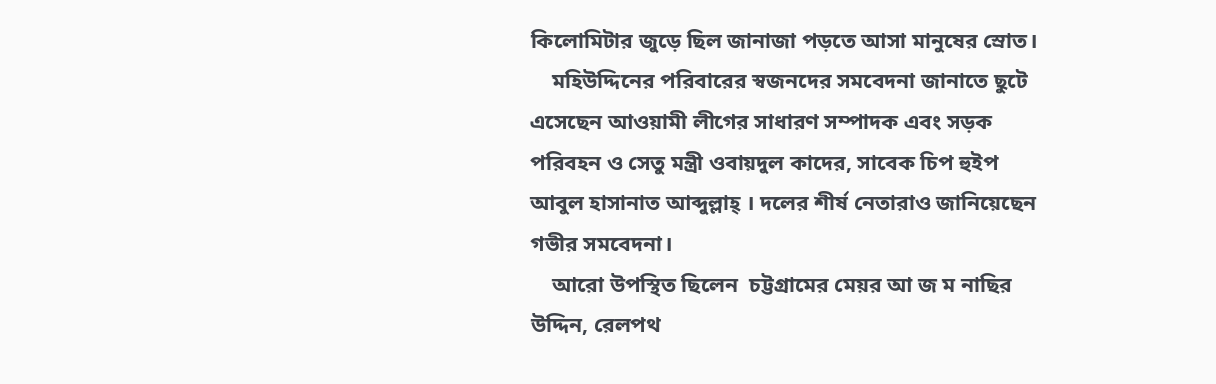কিলোমিটার জুড়ে ছিল জানাজা পড়তে আসা মানুষের স্রোত।
    মহিউদ্দিনের পরিবারের স্বজনদের সমবেদনা জানাতে ছুটে এসেছেন আওয়ামী লীগের সাধারণ সম্পাদক এবং সড়ক পরিবহন ও সেতু মন্ত্রী ওবায়দুল কাদের, সাবেক চিপ হুইপ  আবুল হাসানাত আব্দুল্লাহ্ । দলের শীর্ষ নেতারাও জানিয়েছেন গভীর সমবেদনা।
    আরো উপস্থিত ছিলেন  চট্টগ্রামের মেয়র আ জ ম নাছির উদ্দিন, রেলপথ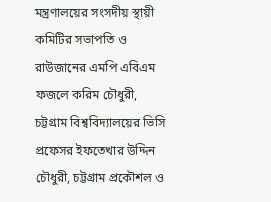মন্ত্রণালয়ের সংসদীয় স্থায়ী কমিটির সভাপতি ও রাউজানের এমপি এবিএম ফজলে করিম চৌধুরী, চট্টগ্রাম বিশ্ববিদ্যালয়ের ভিসি প্রফেসর ইফতেখার উদ্দিন চৌধুরী, চট্টগ্রাম প্রকৌশল ও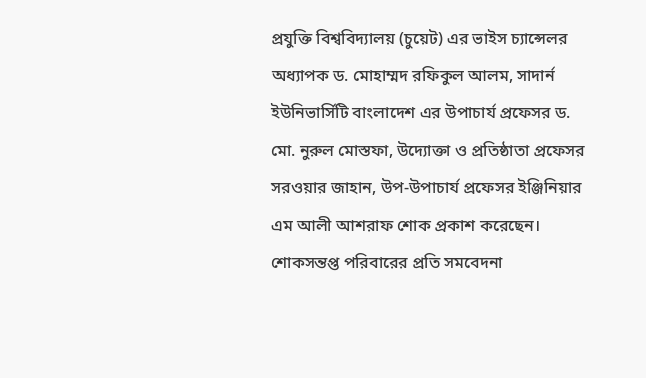প্রযুক্তি বিশ্ববিদ্যালয় (চুয়েট) এর ভাইস চ্যান্সেলর অধ্যাপক ড. মোহাম্মদ রফিকুল আলম, সাদার্ন ইউনিভার্সিটি বাংলাদেশ এর উপাচার্য প্রফেসর ড. মো. নুরুল মোস্তফা, উদ্যোক্তা ও প্রতিষ্ঠাতা প্রফেসর সরওয়ার জাহান, উপ-উপাচার্য প্রফেসর ইঞ্জিনিয়ার এম আলী আশরাফ শোক প্রকাশ করেছেন। শোকসন্তপ্ত পরিবারের প্রতি সমবেদনা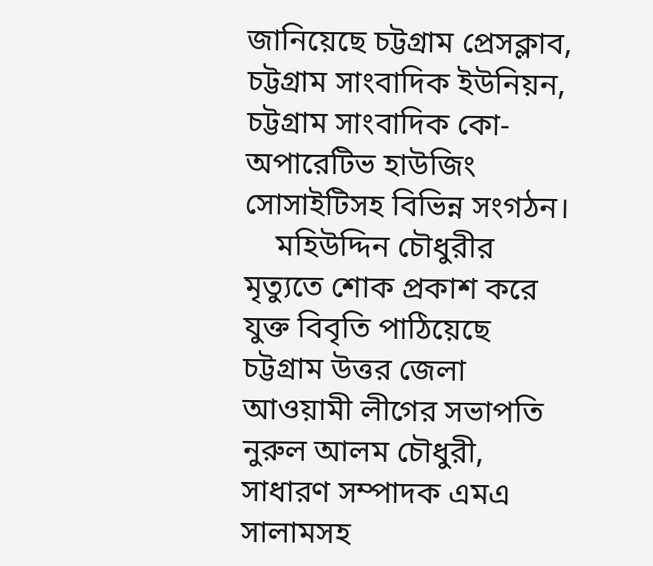জানিয়েছে চট্টগ্রাম প্রেসক্লাব, চট্টগ্রাম সাংবাদিক ইউনিয়ন, চট্টগ্রাম সাংবাদিক কো-অপারেটিভ হাউজিং সোসাইটিসহ বিভিন্ন সংগঠন।
    মহিউদ্দিন চৌধুরীর মৃত্যুতে শোক প্রকাশ করে যুক্ত বিবৃতি পাঠিয়েছে চট্টগ্রাম উত্তর জেলা আওয়ামী লীগের সভাপতি নুরুল আলম চৌধুরী, সাধারণ সম্পাদক এমএ সালামসহ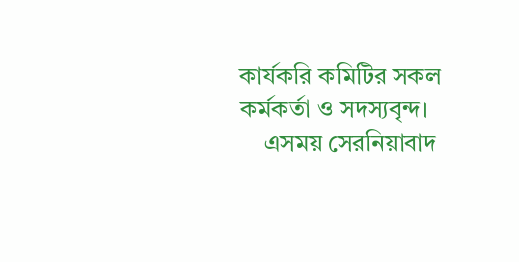কার্যকরি কমিটির সকল কর্মকর্তা ও সদস্যবৃন্দ।
    এসময় সেরনিয়াবাদ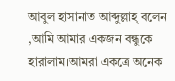আবুল হাসানাত আব্দুল্লাহ্ বলেন ,আমি আমার একজন বন্ধুকে হারালাম।আমরা একত্রে অনেক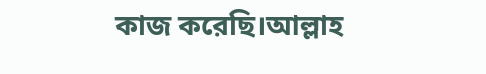কাজ করেছি।আল্লাহ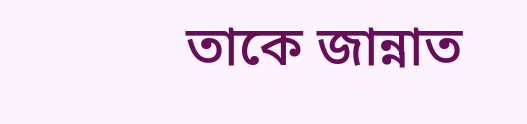তাকে জান্নাত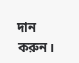দান করুন।